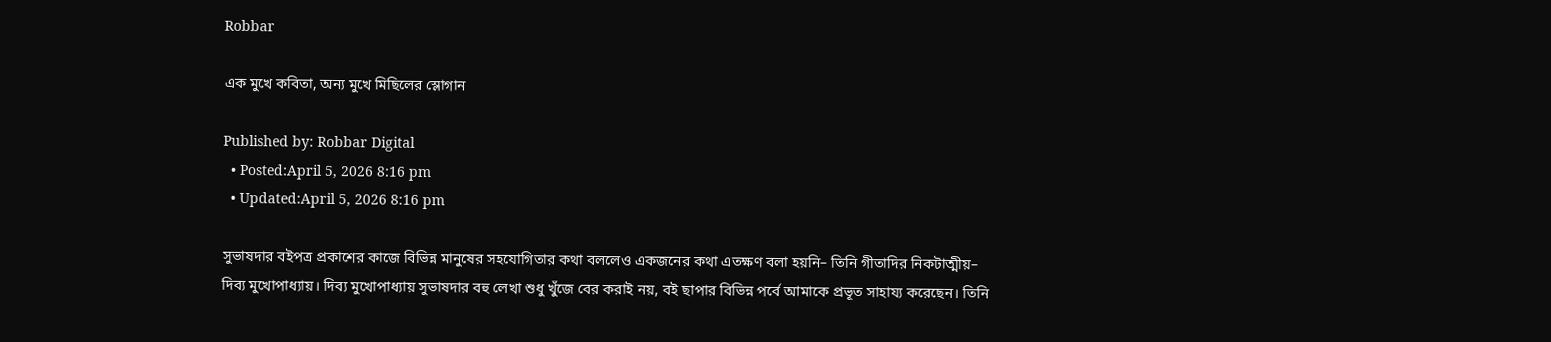Robbar

এক মুখে কবিতা, অন্য মুখে মিছিলের স্লোগান

Published by: Robbar Digital
  • Posted:April 5, 2026 8:16 pm
  • Updated:April 5, 2026 8:16 pm

সুভাষদার বইপত্র প্রকাশের কাজে বিভিন্ন মানুষের সহযোগিতার কথা বললেও একজনের কথা এতক্ষণ বলা হয়নি– তিনি গীতাদির নিকটাত্মীয়– দিব্য মুখোপাধ্যায়। দিব্য মুখোপাধ্যায় সুভাষদার বহু লেখা শুধু খুঁজে বের করাই নয়, বই ছাপার বিভিন্ন পর্বে আমাকে প্রভূত সাহায্য করেছেন। তিনি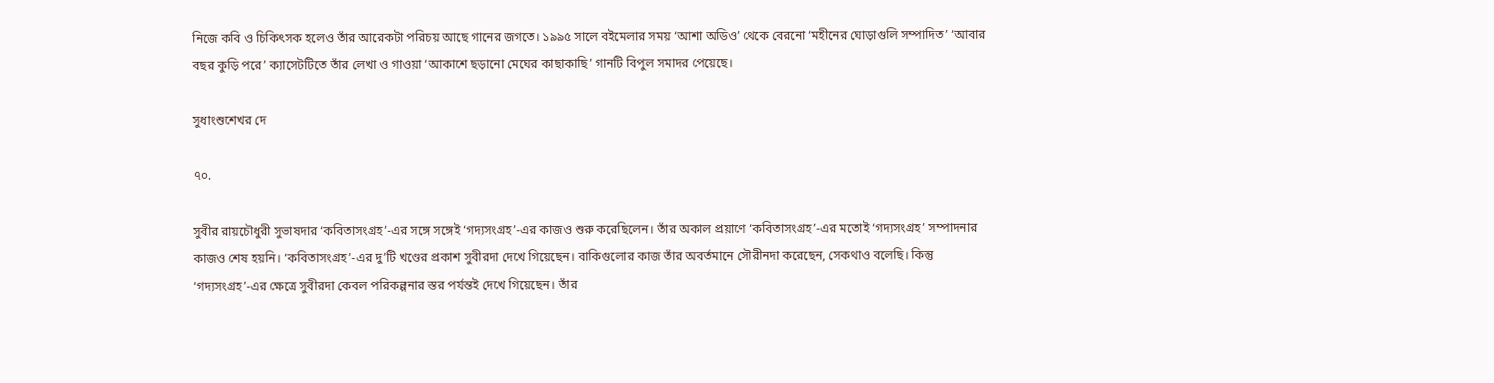নিজে কবি ও চিকিৎসক হলেও তাঁর আরেকটা পরিচয় আছে গানের জগতে। ১৯৯৫ সালে বইমেলার সময় ‘আশা অডিও’ থেকে বেরনো ‘মহীনের ঘোড়াগুলি সম্পাদিত’ ‘আবার বছর কুড়ি পরে’ ক্যাসেটটিতে তাঁর লেখা ও গাওয়া ‘আকাশে ছড়ানো মেঘের কাছাকাছি’ গানটি বিপুল সমাদর পেয়েছে।

সুধাংশুশেখর দে

৭০.

সুবীর রায়চৌধুরী সুভাষদার ‘কবিতাসংগ্রহ’-এর সঙ্গে সঙ্গেই ‘গদ্যসংগ্রহ’-এর কাজও শুরু করেছিলেন। তাঁর অকাল প্রয়াণে ‘কবিতাসংগ্রহ’-এর মতোই ‘গদ্যসংগ্রহ’ সম্পাদনার কাজও শেষ হয়নি। ‘কবিতাসংগ্রহ’-এর দু’টি খণ্ডের প্রকাশ সুবীরদা দেখে গিয়েছেন। বাকিগুলোর কাজ তাঁর অবর্তমানে সৌরীনদা করেছেন, সেকথাও বলেছি। কিন্তু ‘গদ্যসংগ্রহ’-এর ক্ষেত্রে সুবীরদা কেবল পরিকল্পনার স্তর পর্যন্তই দেখে গিয়েছেন। তাঁর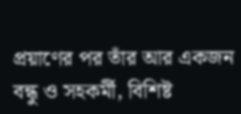প্রয়াণের পর তাঁর আর একজন বন্ধু ও সহকর্মী, বিশিষ্ট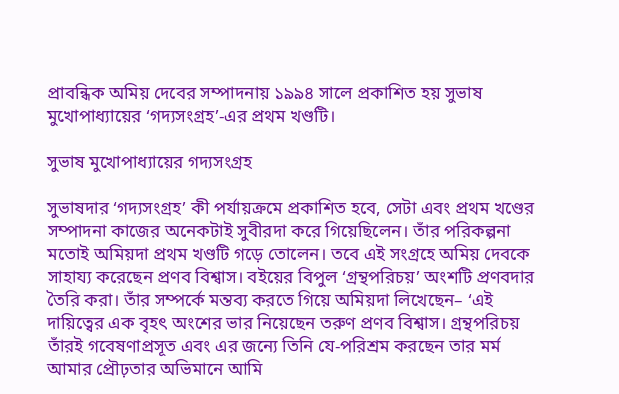প্রাবন্ধিক অমিয় দেবের সম্পাদনায় ১৯৯৪ সালে প্রকাশিত হয় সুভাষ মুখোপাধ্যায়ের ‘গদ্যসংগ্রহ’-এর প্রথম খণ্ডটি।

সুভাষ মুখোপাধ্যায়ের গদ্যসংগ্রহ

সুভাষদার ‘গদ্যসংগ্রহ’ কী পর্যায়ক্রমে প্রকাশিত হবে, সেটা এবং প্রথম খণ্ডের সম্পাদনা কাজের অনেকটাই সুবীরদা করে গিয়েছিলেন। তাঁর পরিকল্পনা মতোই অমিয়দা প্রথম খণ্ডটি গড়ে তোলেন। তবে এই সংগ্রহে অমিয় দেবকে সাহায্য করেছেন প্রণব বিশ্বাস। বইয়ের বিপুল ‘গ্রন্থপরিচয়’ অংশটি প্রণবদার তৈরি করা। তাঁর সম্পর্কে মন্তব্য করতে গিয়ে অমিয়দা লিখেছেন– ‘এই দায়িত্বের এক বৃহৎ অংশের ভার নিয়েছেন তরুণ প্রণব বিশ্বাস। গ্রন্থপরিচয় তাঁরই গবেষণাপ্রসূত এবং এর জন্যে তিনি যে-পরিশ্রম করছেন তার মর্ম আমার প্রৌঢ়তার অভিমানে আমি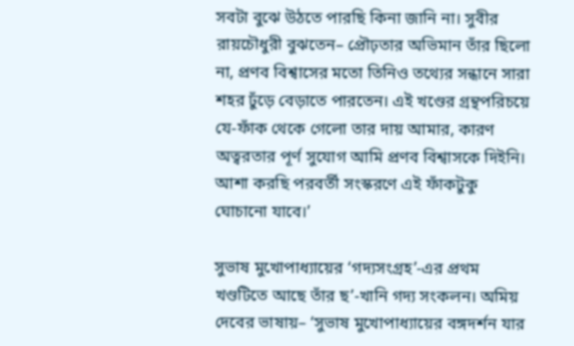সবটা বুঝে উঠতে পারছি কিনা জানি না। সুবীর রায়চৌধুরী বুঝতেন– প্রৌঢ়তার অভিমান তাঁর ছিলো না, প্রণব বিশ্বাসের মতো তিনিও তথ্যের সন্ধানে সারা শহর ঢুঁড়ে বেড়াতে পারতেন। এই খণ্ডের গ্রন্থপরিচয়ে যে-ফাঁক থেকে গেলো তার দায় আমার, কারণ অত্বরতার পূর্ণ সুযোগ আমি প্রণব বিশ্বাসকে দিইনি। আশা করছি পরবর্তী সংস্করণে এই ফাঁকটুকু ঘোচানো যাবে।’

সুভাষ মুখোপাধ্যায়ের ‘গদ্যসংগ্রহ’-এর প্রথম খণ্ডটিতে আছে তাঁর ছ’-খানি গদ্য সংকলন। অমিয় দেবের ভাষায়– ‘সুভাষ মুখোপাধ্যায়ের বঙ্গদর্শন যার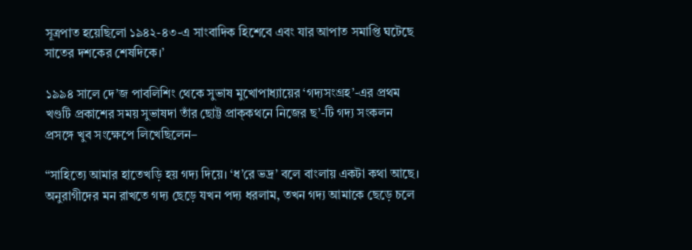সূত্রপাত হয়েছিলো ১৯৪২-৪৩-এ সাংবাদিক হিশেবে এবং যার আপাত সমাপ্তি ঘটেছে সাতের দশকের শেষদিকে।’

১৯৯৪ সালে দে’জ পাবলিশিং থেকে সুভাষ মুখোপাধ্যায়ের ‘গদ্যসংগ্রহ’-এর প্রথম খণ্ডটি প্রকাশের সময় সুভাষদা তাঁর ছোট্ট প্রাক্‌কথনে নিজের ছ’-টি গদ্য সংকলন প্রসঙ্গে খুব সংক্ষেপে লিখেছিলেন–

“সাহিত্যে আমার হাতেখড়ি হয় গদ্য দিয়ে। ‘ধ’রে ভদ্র’ বলে বাংলায় একটা কথা আছে। অনুরাগীদের মন রাখতে গদ্য ছেড়ে যখন পদ্য ধরলাম, তখন গদ্য আমাকে ছেড়ে চলে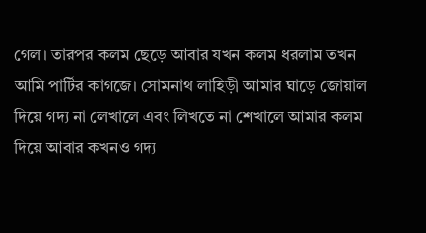গেল। তারপর কলম ছেড়ে আবার যখন কলম ধরলাম তখন আমি পার্টির কাগজে। সোমনাথ লাহিড়ী আমার ঘাড়ে জোয়াল দিয়ে গদ্য না লেখালে এবং লিখতে না শেখালে আমার কলম দিয়ে আবার কখনও গদ্য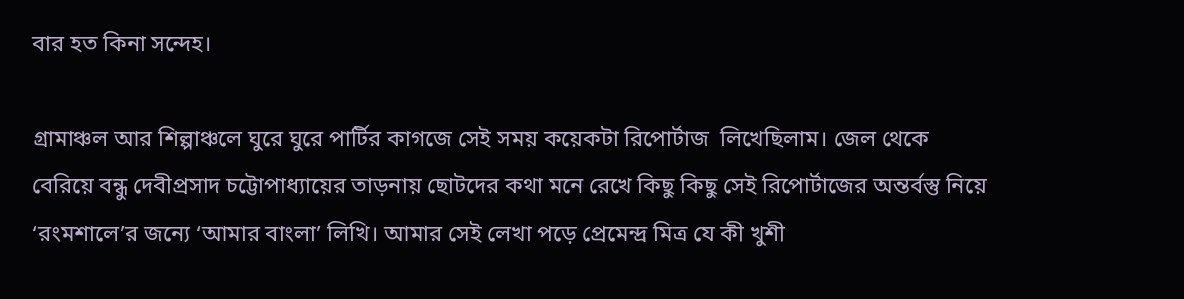বার হত কিনা সন্দেহ।

গ্রামাঞ্চল আর শিল্পাঞ্চলে ঘুরে ঘুরে পার্টির কাগজে সেই সময় কয়েকটা রিপোর্টাজ  লিখেছিলাম। জেল থেকে বেরিয়ে বন্ধু দেবীপ্রসাদ চট্টোপাধ্যায়ের তাড়নায় ছোটদের কথা মনে রেখে কিছু কিছু সেই রিপোর্টাজের অন্তর্বস্তু নিয়ে ‘রংমশালে’র জন্যে ‘আমার বাংলা’ লিখি। আমার সেই লেখা পড়ে প্রেমেন্দ্র মিত্র যে কী খুশী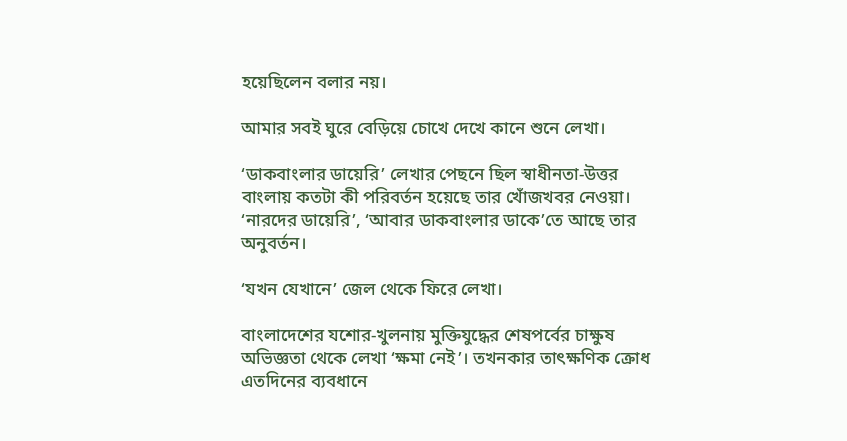হয়েছিলেন বলার নয়।

আমার সবই ঘুরে বেড়িয়ে চোখে দেখে কানে শুনে লেখা।

‘ডাকবাংলার ডায়েরি’ লেখার পেছনে ছিল স্বাধীনতা-উত্তর বাংলায় কতটা কী পরিবর্তন হয়েছে তার খোঁজখবর নেওয়া। ‘নারদের ডায়েরি’, ‘আবার ডাকবাংলার ডাকে’তে আছে তার অনুবর্তন।

‘যখন যেখানে’ জেল থেকে ফিরে লেখা।

বাংলাদেশের যশোর-খুলনায় মুক্তিযুদ্ধের শেষপর্বের চাক্ষুষ অভিজ্ঞতা থেকে লেখা ‘ক্ষমা নেই’। তখনকার তাৎক্ষণিক ক্রোধ এতদিনের ব্যবধানে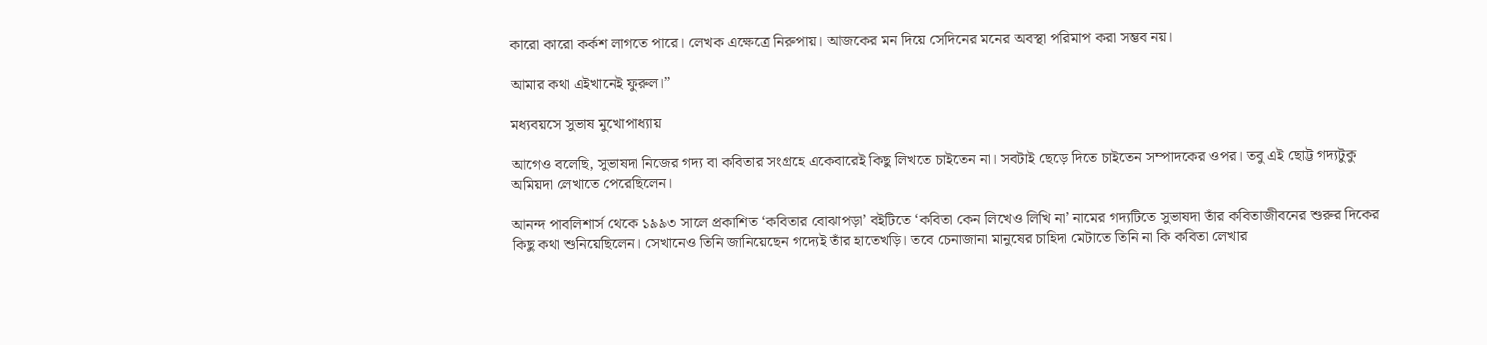কারো কারো কর্কশ লাগতে পারে। লেখক এক্ষেত্রে নিরুপায়। আজকের মন দিয়ে সেদিনের মনের অবস্থা পরিমাপ করা সম্ভব নয়।

আমার কথা এইখানেই ফুরুল।”

মধ্যবয়সে সুভাষ মুখোপাধ্যায়

আগেও বলেছি, সুভাষদা নিজের গদ্য বা কবিতার সংগ্রহে একেবারেই কিছু লিখতে চাইতেন না। সবটাই ছেড়ে দিতে চাইতেন সম্পাদকের ওপর। তবু এই ছোট্ট গদ্যটুকু অমিয়দা লেখাতে পেরেছিলেন।

আনন্দ পাবলিশার্স থেকে ১৯৯৩ সালে প্রকাশিত ‘কবিতার বোঝাপড়া’ বইটিতে ‘কবিতা কেন লিখেও লিখি না’ নামের গদ্যটিতে সুভাষদা তাঁর কবিতাজীবনের শুরুর দিকের কিছু কথা শুনিয়েছিলেন। সেখানেও তিনি জানিয়েছেন গদ্যেই তাঁর হাতেখড়ি। তবে চেনাজানা মানুষের চাহিদা মেটাতে তিনি না কি কবিতা লেখার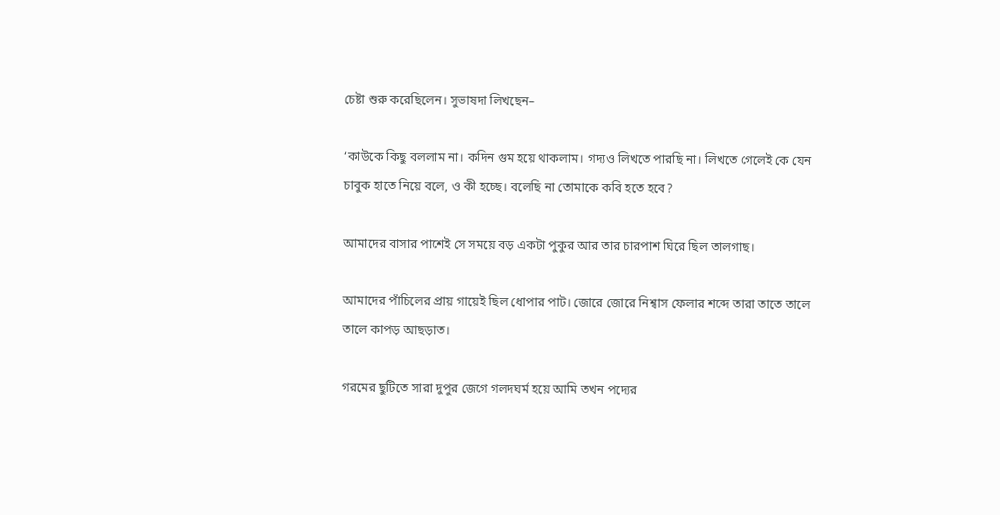চেষ্টা শুরু করেছিলেন। সুভাষদা লিখছেন–

‘কাউকে কিছু বললাম না। কদিন গুম হয়ে থাকলাম। গদ্যও লিখতে পারছি না। লিখতে গেলেই কে যেন চাবুক হাতে নিয়ে বলে, ও কী হচ্ছে। বলেছি না তোমাকে কবি হতে হবে?

আমাদের বাসার পাশেই সে সময়ে বড় একটা পুকুর আর তার চারপাশ ঘিরে ছিল তালগাছ।

আমাদের পাঁচিলের প্রায় গায়েই ছিল ধোপার পাট। জোরে জোরে নিশ্বাস ফেলার শব্দে তারা তাতে তালে তালে কাপড় আছড়াত।

গরমের ছুটিতে সারা দুপুর জেগে গলদঘর্ম হয়ে আমি তখন পদ্যের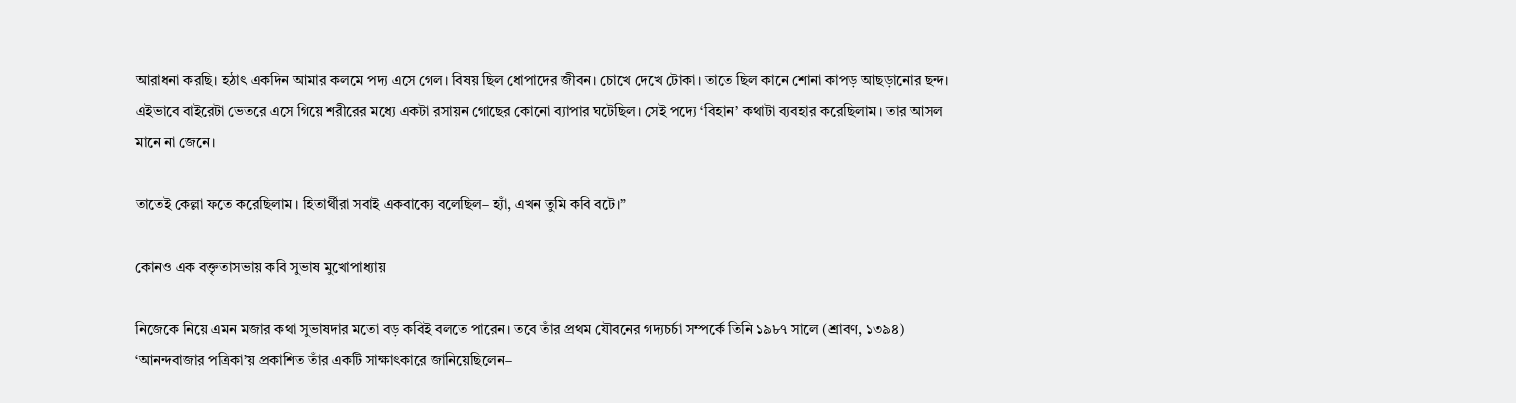আরাধনা করছি। হঠাৎ একদিন আমার কলমে পদ্য এসে গেল। বিষয় ছিল ধোপাদের জীবন। চোখে দেখে টোকা। তাতে ছিল কানে শোনা কাপড় আছড়ানোর ছন্দ। এইভাবে বাইরেটা ভেতরে এসে গিয়ে শরীরের মধ্যে একটা রসায়ন গোছের কোনো ব্যাপার ঘটেছিল। সেই পদ্যে ‘বিহান’ কথাটা ব্যবহার করেছিলাম। তার আসল মানে না জেনে।

তাতেই কেল্লা ফতে করেছিলাম। হিতার্থীরা সবাই একবাক্যে বলেছিল– হ্যাঁ, এখন তুমি কবি বটে।”

কোনও এক বক্তৃতাসভায় কবি সুভাষ মুখোপাধ্যায়

নিজেকে নিয়ে এমন মজার কথা সুভাষদার মতো বড় কবিই বলতে পারেন। তবে তাঁর প্রথম যৌবনের গদ্যচর্চা সম্পর্কে তিনি ১৯৮৭ সালে (শ্রাবণ, ১৩৯৪) ‘আনন্দবাজার পত্রিকা’য় প্রকাশিত তাঁর একটি সাক্ষাৎকারে জানিয়েছিলেন–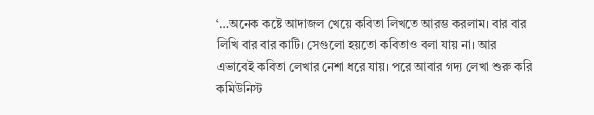‘…অনেক কষ্টে আদাজল খেয়ে কবিতা লিখতে আরম্ভ করলাম। বার বার লিখি বার বার কাটি। সেগুলো হয়তো কবিতাও বলা যায় না। আর এভাবেই কবিতা লেখার নেশা ধরে যায়। পরে আবার গদ্য লেখা শুরু করি কমিউনিস্ট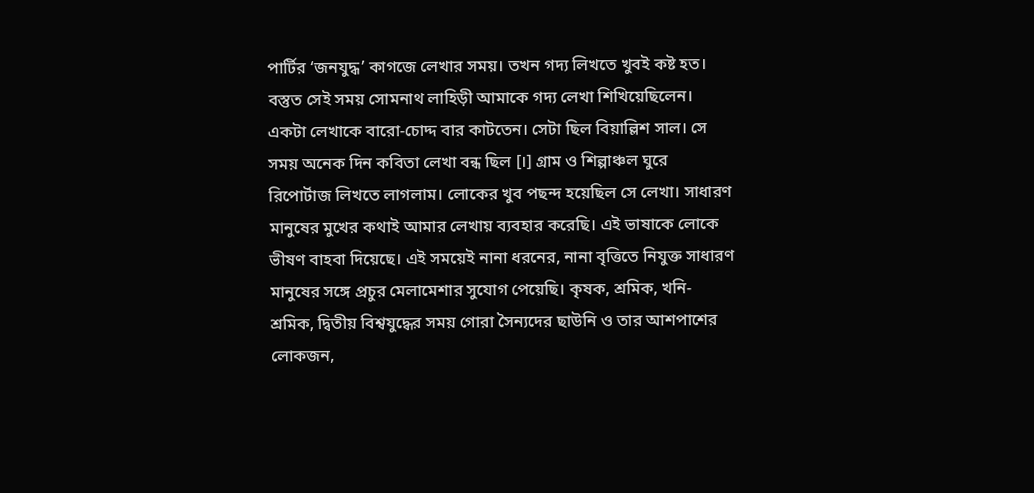পার্টির ‘জনযুদ্ধ’ কাগজে লেখার সময়। তখন গদ্য লিখতে খুবই কষ্ট হত। বস্তুত সেই সময় সোমনাথ লাহিড়ী আমাকে গদ্য লেখা শিখিয়েছিলেন। একটা লেখাকে বারো-চোদ্দ বার কাটতেন। সেটা ছিল বিয়াল্লিশ সাল। সে সময় অনেক দিন কবিতা লেখা বন্ধ ছিল [।] গ্রাম ও শিল্পাঞ্চল ঘুরে রিপোর্টাজ লিখতে লাগলাম। লোকের খুব পছন্দ হয়েছিল সে লেখা। সাধারণ মানুষের মুখের কথাই আমার লেখায় ব্যবহার করেছি। এই ভাষাকে লোকে ভীষণ বাহবা দিয়েছে। এই সময়েই নানা ধরনের, নানা বৃত্তিতে নিযুক্ত সাধারণ মানুষের সঙ্গে প্রচুর মেলামেশার সুযোগ পেয়েছি। কৃষক, শ্রমিক, খনি-শ্রমিক, দ্বিতীয় বিশ্বযুদ্ধের সময় গোরা সৈন্যদের ছাউনি ও তার আশপাশের লোকজন,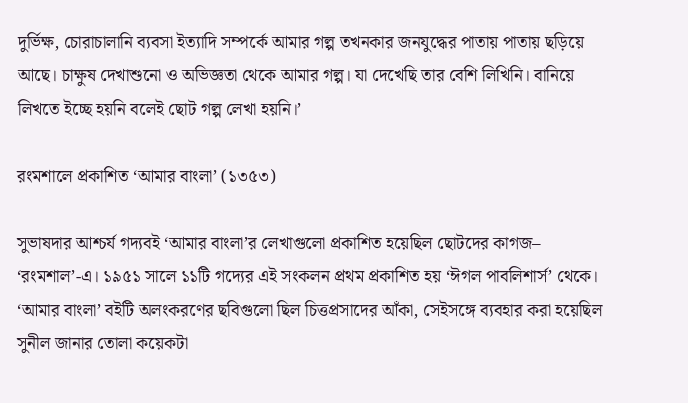দুর্ভিক্ষ, চোরাচালানি ব্যবসা ইত্যাদি সম্পর্কে আমার গল্প তখনকার জনযুদ্ধের পাতায় পাতায় ছড়িয়ে আছে। চাক্ষুষ দেখাশুনো ও অভিজ্ঞতা থেকে আমার গল্প। যা দেখেছি তার বেশি লিখিনি। বানিয়ে লিখতে ইচ্ছে হয়নি বলেই ছোট গল্প লেখা হয়নি।’

রংমশালে প্রকাশিত ‘আমার বাংলা’ (১৩৫৩)

সুভাষদার আশ্চর্য গদ্যবই ‘আমার বাংলা’র লেখাগুলো প্রকাশিত হয়েছিল ছোটদের কাগজ– ‘রংমশাল’-এ। ১৯৫১ সালে ১১টি গদ্যের এই সংকলন প্রথম প্রকাশিত হয় ‘ঈগল পাবলিশার্স’ থেকে। ‘আমার বাংলা’ বইটি অলংকরণের ছবিগুলো ছিল চিত্তপ্রসাদের আঁকা, সেইসঙ্গে ব্যবহার করা হয়েছিল সুনীল জানার তোলা কয়েকটা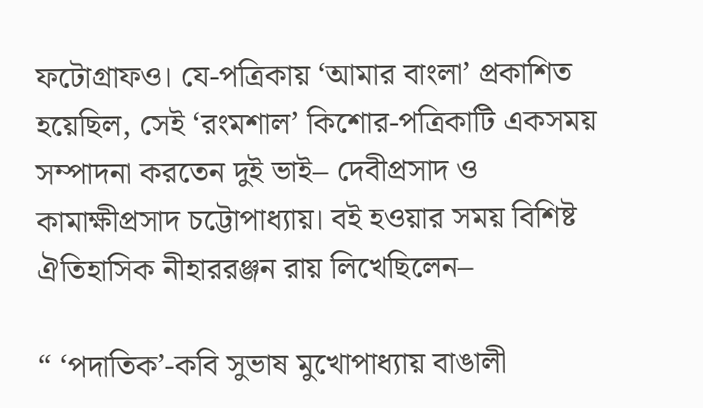ফটোগ্রাফও। যে-পত্রিকায় ‘আমার বাংলা’ প্রকাশিত হয়েছিল, সেই ‘রংমশাল’ কিশোর-পত্রিকাটি একসময় সম্পাদনা করতেন দুই ভাই– দেবীপ্রসাদ ও কামাক্ষীপ্রসাদ চট্টোপাধ্যায়। বই হওয়ার সময় বিশিষ্ট ঐতিহাসিক নীহাররঞ্জন রায় লিখেছিলেন–

“ ‘পদাতিক’-কবি সুভাষ মুখোপাধ্যায় বাঙালী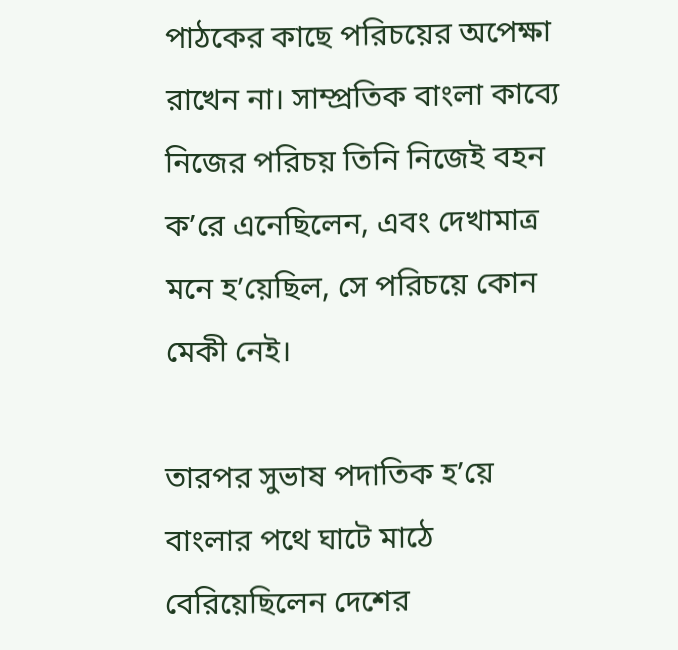পাঠকের কাছে পরিচয়ের অপেক্ষা রাখেন না। সাম্প্রতিক বাংলা কাব্যে নিজের পরিচয় তিনি নিজেই বহন ক’রে এনেছিলেন, এবং দেখামাত্র মনে হ’য়েছিল, সে পরিচয়ে কোন মেকী নেই।

তারপর সুভাষ পদাতিক হ’য়ে বাংলার পথে ঘাটে মাঠে বেরিয়েছিলেন দেশের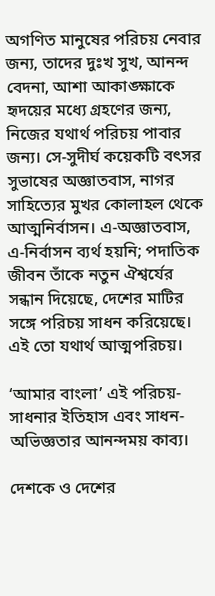অগণিত মানুষের পরিচয় নেবার জন্য, তাদের দুঃখ সুখ, আনন্দ বেদনা, আশা আকাঙ্ক্ষাকে হৃদয়ের মধ্যে গ্রহণের জন্য, নিজের যথার্থ পরিচয় পাবার জন্য। সে-সুদীর্ঘ কয়েকটি বৎসর সুভাষের অজ্ঞাতবাস, নাগর সাহিত্যের মুখর কোলাহল থেকে আত্মনির্বাসন। এ-অজ্ঞাতবাস, এ-নির্বাসন ব্যর্থ হয়নি; পদাতিক জীবন তাঁকে নতুন ঐশ্বর্যের সন্ধান দিয়েছে, দেশের মাটির সঙ্গে পরিচয় সাধন করিয়েছে। এই তো যথার্থ আত্মপরিচয়।

‘আমার বাংলা’ এই পরিচয়-সাধনার ইতিহাস এবং সাধন-অভিজ্ঞতার আনন্দময় কাব্য।

দেশকে ও দেশের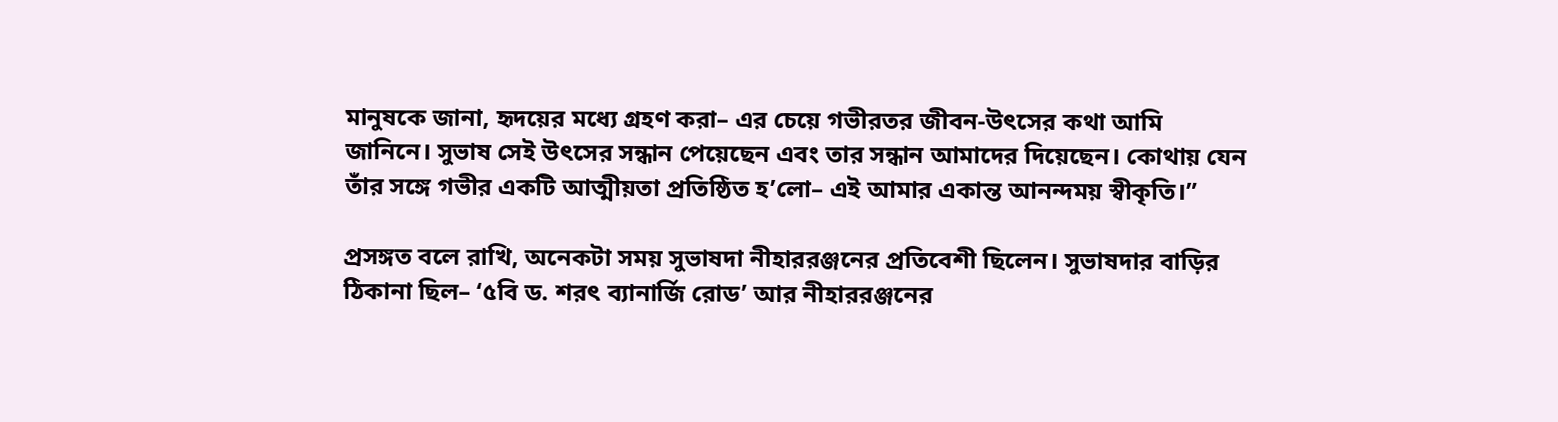মানুষকে জানা, হৃদয়ের মধ্যে গ্রহণ করা– এর চেয়ে গভীরতর জীবন-উৎসের কথা আমি জানিনে। সুভাষ সেই উৎসের সন্ধান পেয়েছেন এবং তার সন্ধান আমাদের দিয়েছেন। কোথায় যেন তাঁর সঙ্গে গভীর একটি আত্মীয়তা প্রতিষ্ঠিত হ’লো– এই আমার একান্ত আনন্দময় স্বীকৃতি।”

প্রসঙ্গত বলে রাখি, অনেকটা সময় সুভাষদা নীহাররঞ্জনের প্রতিবেশী ছিলেন। সুভাষদার বাড়ির ঠিকানা ছিল– ‘৫বি ড. শরৎ ব্যানার্জি রোড’ আর নীহাররঞ্জনের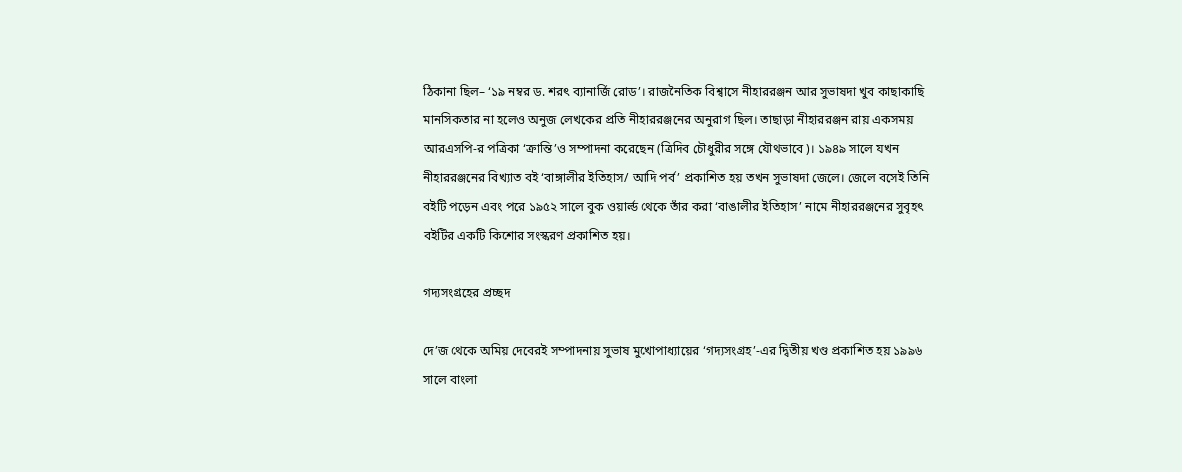ঠিকানা ছিল– ‘১৯ নম্বর ড. শরৎ ব্যানার্জি রোড’। রাজনৈতিক বিশ্বাসে নীহাররঞ্জন আর সুভাষদা খুব কাছাকাছি মানসিকতার না হলেও অনুজ লেখকের প্রতি নীহাররঞ্জনের অনুরাগ ছিল। তাছাড়া নীহাররঞ্জন রায় একসময় আরএসপি-র পত্রিকা ‘ক্রান্তি’ও সম্পাদনা করেছেন (ত্রিদিব চৌধুরীর সঙ্গে যৌথভাবে)। ১৯৪৯ সালে যখন নীহাররঞ্জনের বিখ্যাত বই ‘বাঙ্গালীর ইতিহাস/ আদি পর্ব’ প্রকাশিত হয় তখন সুভাষদা জেলে। জেলে বসেই তিনি বইটি পড়েন এবং পরে ১৯৫২ সালে বুক ওয়ার্ল্ড থেকে তাঁর করা ‘বাঙালীর ইতিহাস’ নামে নীহাররঞ্জনের সুবৃহৎ বইটির একটি কিশোর সংস্করণ প্রকাশিত হয়।

গদ্যসংগ্রহের প্রচ্ছদ

দে’জ থেকে অমিয় দেবেরই সম্পাদনায় সুভাষ মুখোপাধ্যায়ের ‘গদ্যসংগ্রহ’-এর দ্বিতীয় খণ্ড প্রকাশিত হয় ১৯৯৬ সালে বাংলা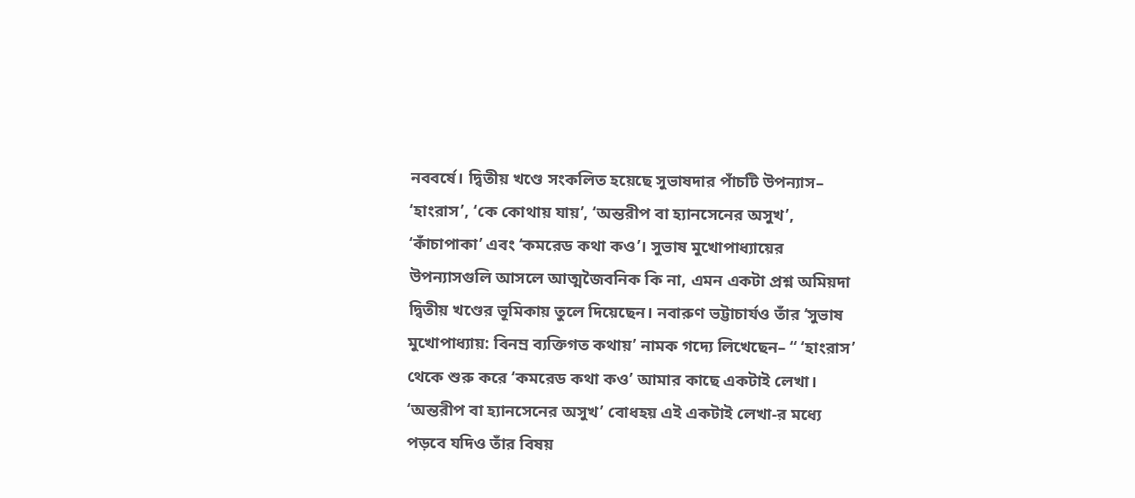নববর্ষে। দ্বিতীয় খণ্ডে সংকলিত হয়েছে সুভাষদার পাঁচটি উপন্যাস– ‘হাংরাস’, ‘কে কোথায় যায়’, ‘অন্তরীপ বা হ্যানসেনের অসুখ’, ‘কাঁচাপাকা’ এবং ‘কমরেড কথা কও’। সুভাষ মুখোপাধ্যায়ের উপন্যাসগুলি আসলে আত্মজৈবনিক কি না, এমন একটা প্রশ্ন অমিয়দা দ্বিতীয় খণ্ডের ভূমিকায় তুলে দিয়েছেন। নবারুণ ভট্টাচার্যও তাঁর ‘সুভাষ মুখোপাধ্যায়: বিনম্র ব্যক্তিগত কথায়’ নামক গদ্যে লিখেছেন– “ ‘হাংরাস’ থেকে শুরু করে ‘কমরেড কথা কও’ আমার কাছে একটাই লেখা। ‘অন্তরীপ বা হ্যানসেনের অসুখ’ বোধহয় এই একটাই লেখা-র মধ্যে পড়বে যদিও তাঁর বিষয়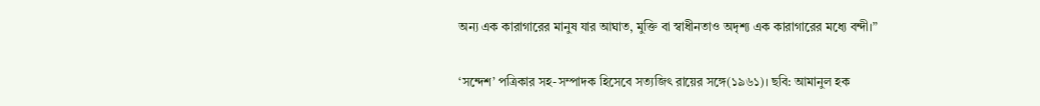অন্য এক কারাগারের মানুষ যার আঘাত, মুক্তি বা স্বাধীনতাও অদৃশ্য এক কারাগারের মধ্যে বন্দী।”

‘সন্দেশ’ পত্রিকার সহ-সম্পাদক হিসেবে সত্যজিৎ রায়ের সঙ্গে(১৯৬১)। ছবি: আমানুল হক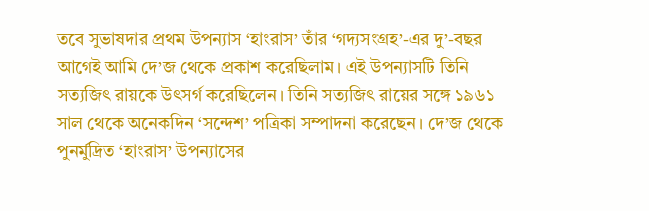তবে সুভাষদার প্রথম উপন্যাস ‘হাংরাস’ তাঁর ‘গদ্যসংগ্রহ’-এর দু’-বছর আগেই আমি দে’জ থেকে প্রকাশ করেছিলাম। এই উপন্যাসটি তিনি সত্যজিৎ রায়কে উৎসর্গ করেছিলেন। তিনি সত্যজিৎ রায়ের সঙ্গে ১৯৬১ সাল থেকে অনেকদিন ‘সন্দেশ’ পত্রিকা সম্পাদনা করেছেন। দে’জ থেকে পুনর্মুদ্রিত ‘হাংরাস’ উপন্যাসের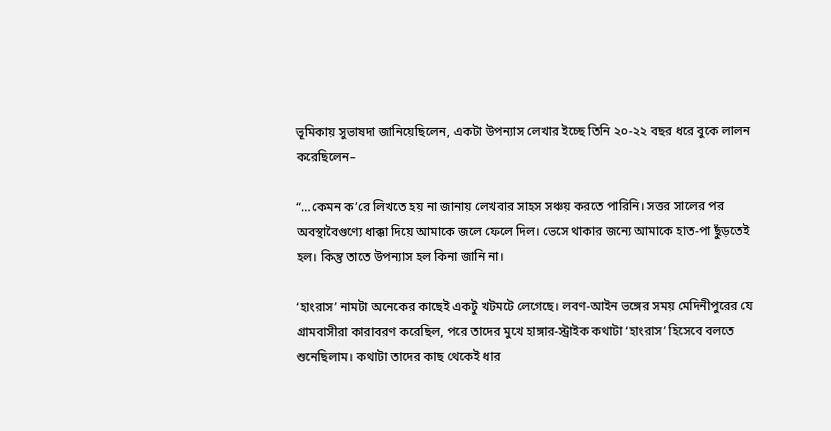ভূমিকায় সুভাষদা জানিয়েছিলেন, একটা উপন্যাস লেখার ইচ্ছে তিনি ২০-২২ বছর ধরে বুকে লালন করেছিলেন–

“…কেমন ক’রে লিখতে হয় না জানায় লেখবার সাহস সঞ্চয় করতে পারিনি। সত্তর সালের পর অবস্থাবৈগুণ্যে ধাক্কা দিয়ে আমাকে জলে ফেলে দিল। ভেসে থাকার জন্যে আমাকে হাত-পা ছুঁড়তেই হল। কিন্তু তাতে উপন্যাস হল কিনা জানি না।

‘হাংরাস’ নামটা অনেকের কাছেই একটু খটমটে লেগেছে। লবণ-আইন ভঙ্গের সময় মেদিনীপুরের যে গ্রামবাসীরা কারাবরণ করেছিল, পরে তাদের মুখে হাঙ্গার-স্ট্রাইক কথাটা ‘হাংরাস’ হিসেবে বলতে শুনেছিলাম। কথাটা তাদের কাছ থেকেই ধার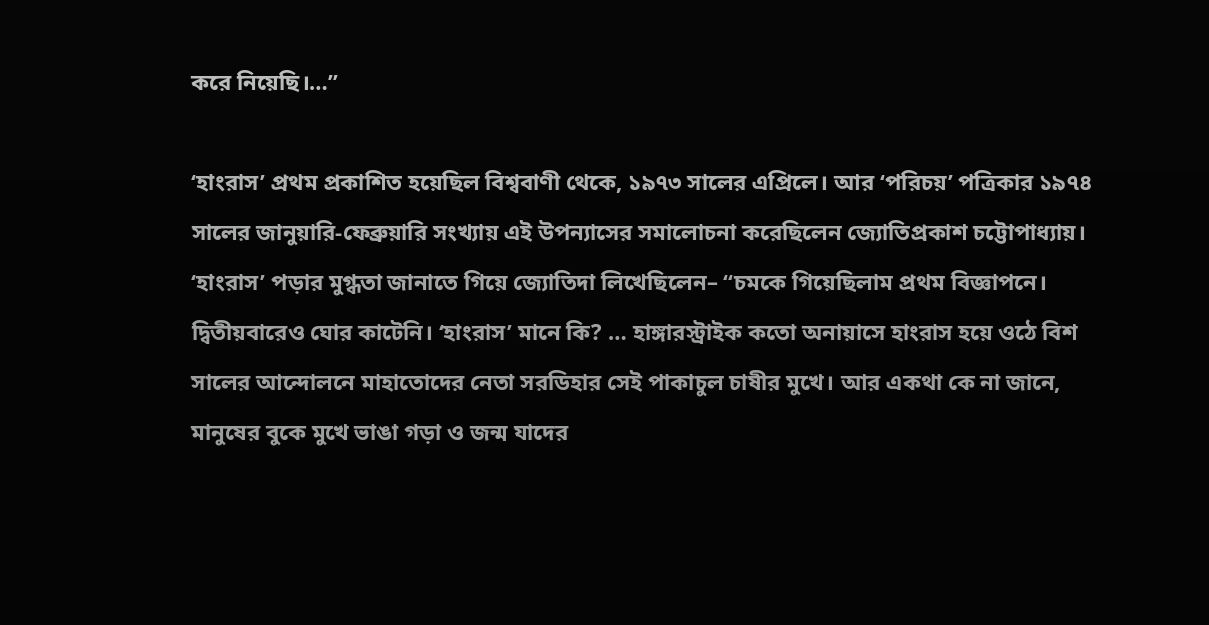করে নিয়েছি।…”

‘হাংরাস’ প্রথম প্রকাশিত হয়েছিল বিশ্ববাণী থেকে, ১৯৭৩ সালের এপ্রিলে। আর ‘পরিচয়’ পত্রিকার ১৯৭৪ সালের জানুয়ারি-ফেব্রুয়ারি সংখ্যায় এই উপন্যাসের সমালোচনা করেছিলেন জ্যোতিপ্রকাশ চট্টোপাধ্যায়। ‘হাংরাস’ পড়ার মুগ্ধতা জানাতে গিয়ে জ্যোতিদা লিখেছিলেন– “চমকে গিয়েছিলাম প্রথম বিজ্ঞাপনে। দ্বিতীয়বারেও ঘোর কাটেনি। ‘হাংরাস’ মানে কি? … হাঙ্গারস্ট্রাইক কতো অনায়াসে হাংরাস হয়ে ওঠে বিশ সালের আন্দোলনে মাহাতোদের নেতা সরডিহার সেই পাকাচুল চাষীর মুখে। আর একথা কে না জানে, মানুষের বুকে মুখে ভাঙা গড়া ও জন্ম যাদের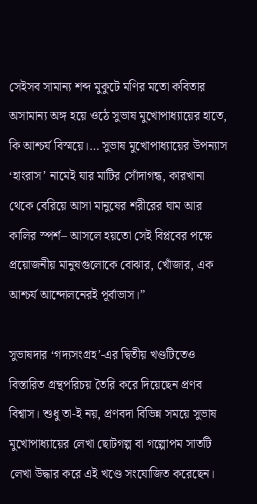সেইসব সামান্য শব্দ মুকুটে মণির মতো কবিতার অসামান্য অঙ্গ হয়ে ওঠে সুভাষ মুখোপাধ্যায়ের হাতে, কি আশ্চর্য বিস্ময়ে।… সুভাষ মুখোপাধ্যায়ের উপন্যাস ‘হাংরাস’ নামেই যার মাটির সোঁদাগন্ধ, কারখানা থেকে বেরিয়ে আসা মানুষের শরীরের ঘাম আর কালির স্পর্শ– আসলে হয়তো সেই বিপ্লবের পক্ষে প্রয়োজনীয় মানুষগুলোকে বোঝার, খোঁজার, এক আশ্চর্য আন্দোলনেরই পূর্বাভাস।”

সুভাষদার ‘গদ্যসংগ্রহ’-এর দ্বিতীয় খণ্ডটিতেও বিস্তারিত গ্রন্থপরিচয় তৈরি করে দিয়েছেন প্রণব বিশ্বাস। শুধু তা-ই নয়, প্রণবদা বিভিন্ন সময়ে সুভাষ মুখোপাধ্যায়ের লেখা ছোটগল্প বা গল্পোপম সাতটি লেখা উদ্ধার করে এই খণ্ডে সংযোজিত করেছেন।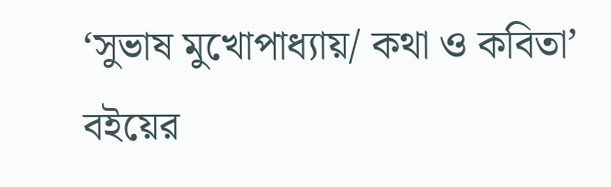‘সুভাষ মুখোপাধ্যায়/ কথা ও কবিতা’ বইয়ের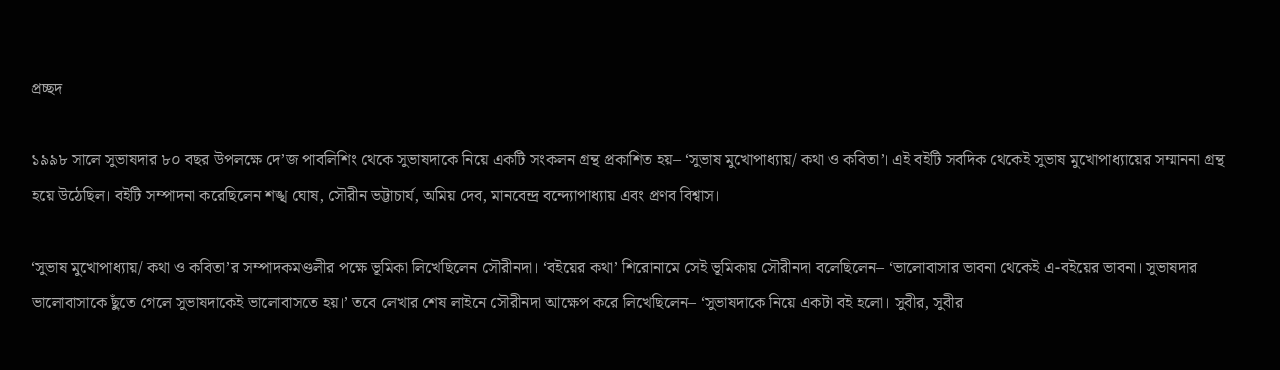প্রচ্ছদ

১৯৯৮ সালে সুভাষদার ৮০ বছর উপলক্ষে দে’জ পাবলিশিং থেকে সুভাষদাকে নিয়ে একটি সংকলন গ্রন্থ প্রকাশিত হয়– ‘সুভাষ মুখোপাধ্যায়/ কথা ও কবিতা’। এই বইটি সবদিক থেকেই সুভাষ মুখোপাধ্যায়ের সম্মাননা গ্রন্থ হয়ে উঠেছিল। বইটি সম্পাদনা করেছিলেন শঙ্খ ঘোষ, সৌরীন ভট্টাচার্য, অমিয় দেব, মানবেন্দ্র বন্দ্যোপাধ্যায় এবং প্রণব বিশ্বাস।

‘সুভাষ মুখোপাধ্যায়/ কথা ও কবিতা’র সম্পাদকমণ্ডলীর পক্ষে ভূমিকা লিখেছিলেন সৌরীনদা। ‘বইয়ের কথা’ শিরোনামে সেই ভূমিকায় সৌরীনদা বলেছিলেন– ‘ভালোবাসার ভাবনা থেকেই এ-বইয়ের ভাবনা। সুভাষদার ভালোবাসাকে ছুঁতে গেলে সুভাষদাকেই ভালোবাসতে হয়।’ তবে লেখার শেষ লাইনে সৌরীনদা আক্ষেপ করে লিখেছিলেন– ‘সুভাষদাকে নিয়ে একটা বই হলো। সুবীর, সুবীর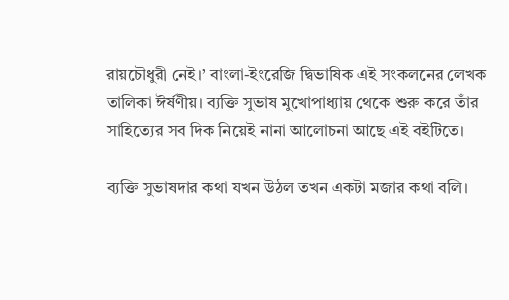রায়চৌধুরী নেই।’ বাংলা-ইংরেজি দ্বিভাষিক এই সংকলনের লেখক তালিকা ঈর্ষণীয়। ব্যক্তি সুভাষ মুখোপাধ্যায় থেকে শুরু করে তাঁর সাহিত্যের সব দিক নিয়েই নানা আলোচনা আছে এই বইটিতে।

ব্যক্তি সুভাষদার কথা যখন উঠল তখন একটা মজার কথা বলি।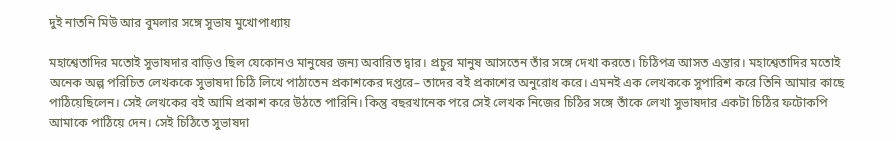দুই নাতনি মিউ আর বুমলার সঙ্গে সুভাষ মুখোপাধ্যায়

মহাশ্বেতাদির মতোই সুভাষদার বাড়িও ছিল যেকোনও মানুষের জন্য অবারিত দ্বার। প্রচুর মানুষ আসতেন তাঁর সঙ্গে দেখা করতে। চিঠিপত্র আসত এন্তার। মহাশ্বেতাদির মতোই অনেক অল্প পরিচিত লেখককে সুভাষদা চিঠি লিখে পাঠাতেন প্রকাশকের দপ্তরে– তাদের বই প্রকাশের অনুরোধ করে। এমনই এক লেখককে সুপারিশ করে তিনি আমার কাছে পাঠিয়েছিলেন। সেই লেখকের বই আমি প্রকাশ করে উঠতে পারিনি। কিন্তু বছরখানেক পরে সেই লেখক নিজের চিঠির সঙ্গে তাঁকে লেখা সুভাষদার একটা চিঠির ফটোকপি আমাকে পাঠিয়ে দেন। সেই চিঠিতে সুভাষদা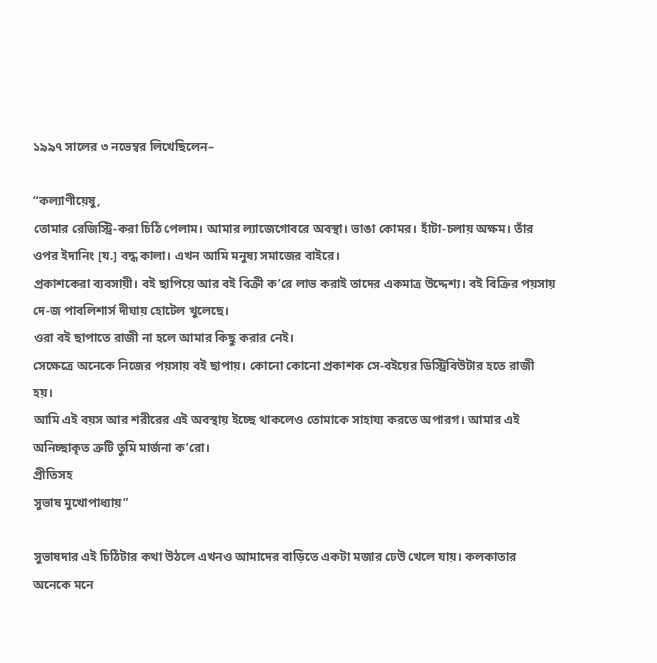১৯৯৭ সালের ৩ নভেম্বর লিখেছিলেন–

“কল্যাণীয়েষু,
তোমার রেজিস্ট্রি-করা চিঠি পেলাম। আমার ল্যাজেগোবরে অবস্থা। ভাঙা কোমর। হাঁটা-চলায় অক্ষম। তাঁর ওপর ইদানিং [য.] বদ্ধ কালা। এখন আমি মনুষ্য সমাজের বাইরে।
প্রকাশকেরা ব্যবসায়ী। বই ছাপিয়ে আর বই বিক্রী ক’রে লাভ করাই তাদের একমাত্র উদ্দেশ্য। বই বিক্রির পয়সায় দে-জ পাবলিশার্স দীঘায় হোটেল খুলেছে।
ওরা বই ছাপাতে রাজী না হলে আমার কিছু করার নেই।
সেক্ষেত্রে অনেকে নিজের পয়সায় বই ছাপায়। কোনো কোনো প্রকাশক সে-বইয়ের ডিস্ট্রিবিউটার হতে রাজী হয়।
আমি এই বয়স আর শরীরের এই অবস্থায় ইচ্ছে থাকলেও তোমাকে সাহায্য করতে অপারগ। আমার এই অনিচ্ছাকৃত ত্রুটি তুমি মার্জনা ক’রো।
প্রীতিসহ
সুভাষ মুখোপাধ্যায়”

সুভাষদার এই চিঠিটার কথা উঠলে এখনও আমাদের বাড়িতে একটা মজার ঢেউ খেলে যায়। কলকাতার অনেকে মনে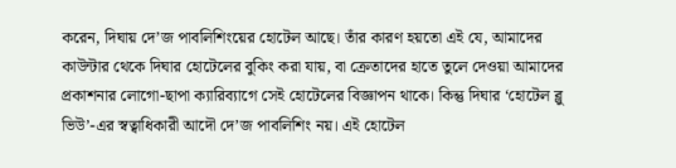করেন, দিঘায় দে’জ পাবলিশিংয়ের হোটেল আছে। তাঁর কারণ হয়তো এই যে, আমাদের কাউন্টার থেকে দিঘার হোটেলের বুকিং করা যায়, বা ক্রেতাদের হাতে তুলে দেওয়া আমাদের প্রকাশনার লোগো-ছাপা ক্যারিব্যাগে সেই হোটেলের বিজ্ঞাপন থাকে। কিন্তু দিঘার ‘হোটেল ব্লু ভিউ’-এর স্বত্বাধিকারী আদৌ দে’জ পাবলিশিং নয়। এই হোটেল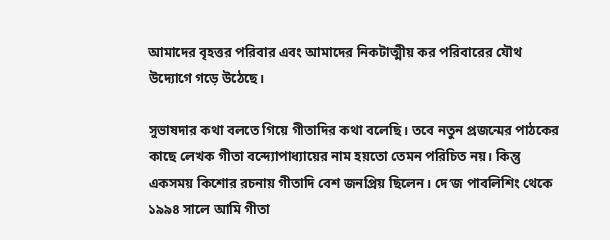আমাদের বৃহত্তর পরিবার এবং আমাদের নিকটাত্মীয় কর পরিবারের যৌথ উদ্যোগে গড়ে উঠেছে।

সুভাষদার কথা বলতে গিয়ে গীতাদির কথা বলেছি। তবে নতুন প্রজন্মের পাঠকের কাছে লেখক গীতা বন্দ্যোপাধ্যায়ের নাম হয়তো তেমন পরিচিত নয়। কিন্তু একসময় কিশোর রচনায় গীতাদি বেশ জনপ্রিয় ছিলেন। দে’জ পাবলিশিং থেকে ১৯৯৪ সালে আমি গীতা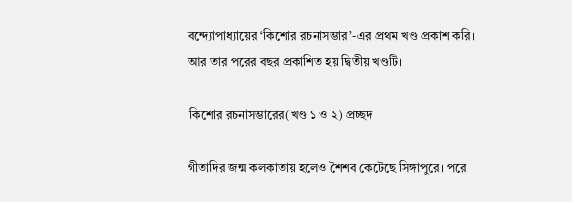বন্দ্যোপাধ্যায়ের ‘কিশোর রচনাসম্ভার’-এর প্রথম খণ্ড প্রকাশ করি। আর তার পরের বছর প্রকাশিত হয় দ্বিতীয় খণ্ডটি।

কিশোর রচনাসম্ভারের(খণ্ড ১ ও ২) প্রচ্ছদ

গীতাদির জন্ম কলকাতায় হলেও শৈশব কেটেছে সিঙ্গাপুরে। পরে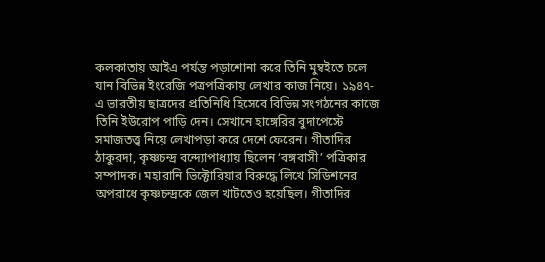কলকাতায় আইএ পর্যন্ত পড়াশোনা করে তিনি মুম্বইতে চলে যান বিভিন্ন ইংরেজি পত্রপত্রিকায় লেখার কাজ নিয়ে। ১৯৪৭-এ ভারতীয় ছাত্রদের প্রতিনিধি হিসেবে বিভিন্ন সংগঠনের কাজে তিনি ইউরোপ পাড়ি দেন। সেখানে হাঙ্গেরির বুদাপেস্টে সমাজতত্ত্ব নিয়ে লেখাপড়া করে দেশে ফেরেন। গীতাদির ঠাকুরদা, কৃষ্ণচন্দ্র বন্দ্যোপাধ্যায় ছিলেন ‘বঙ্গবাসী’ পত্রিকার সম্পাদক। মহারানি ভিক্টোরিয়ার বিরুদ্ধে লিখে সিডিশনের অপরাধে কৃষ্ণচন্দ্রকে জেল খাটতেও হয়েছিল। গীতাদির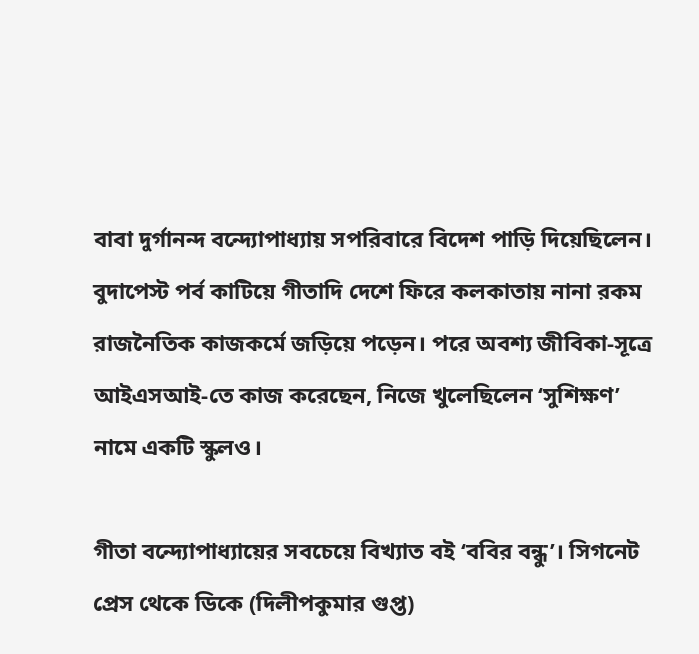বাবা দুর্গানন্দ বন্দ্যোপাধ্যায় সপরিবারে বিদেশ পাড়ি দিয়েছিলেন। বুদাপেস্ট পর্ব কাটিয়ে গীতাদি দেশে ফিরে কলকাতায় নানা রকম রাজনৈতিক কাজকর্মে জড়িয়ে পড়েন। পরে অবশ্য জীবিকা-সূত্রে আইএসআই-তে কাজ করেছেন, নিজে খুলেছিলেন ‘সুশিক্ষণ’ নামে একটি স্কুলও।

গীতা বন্দ্যোপাধ্যায়ের সবচেয়ে বিখ্যাত বই ‘ববির বন্ধু’। সিগনেট প্রেস থেকে ডিকে (দিলীপকুমার গুপ্ত)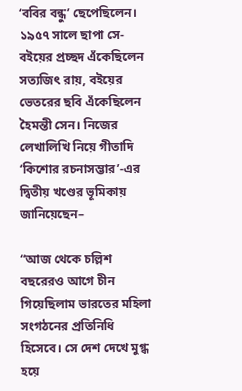‘ববির বন্ধু’ ছেপেছিলেন। ১৯৫৭ সালে ছাপা সে-বইয়ের প্রচ্ছদ এঁকেছিলেন সত্যজিৎ রায়, বইয়ের ভেতরের ছবি এঁকেছিলেন হৈমন্তী সেন। নিজের লেখালিখি নিয়ে গীতাদি ‘কিশোর রচনাসম্ভার’-এর দ্বিতীয় খণ্ডের ভূমিকায় জানিয়েছেন–

“আজ থেকে চল্লিশ বছরেরও আগে চীন গিয়েছিলাম ভারতের মহিলা সংগঠনের প্রতিনিধি হিসেবে। সে দেশ দেখে মুগ্ধ হয়ে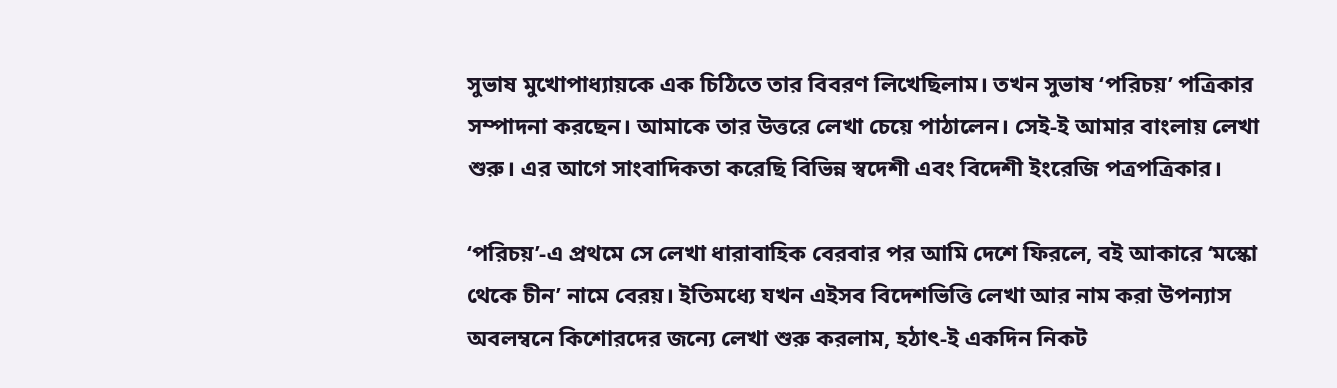সুভাষ মুখোপাধ্যায়কে এক চিঠিতে তার বিবরণ লিখেছিলাম। তখন সুভাষ ‘পরিচয়’ পত্রিকার সম্পাদনা করছেন। আমাকে তার উত্তরে লেখা চেয়ে পাঠালেন। সেই-ই আমার বাংলায় লেখা শুরু। এর আগে সাংবাদিকতা করেছি বিভিন্ন স্বদেশী এবং বিদেশী ইংরেজি পত্রপত্রিকার।

‘পরিচয়’-এ প্রথমে সে লেখা ধারাবাহিক বেরবার পর আমি দেশে ফিরলে, বই আকারে ‘মস্কো থেকে চীন’ নামে বেরয়। ইতিমধ্যে যখন এইসব বিদেশভিত্তি লেখা আর নাম করা উপন্যাস অবলম্বনে কিশোরদের জন্যে লেখা শুরু করলাম, হঠাৎ-ই একদিন নিকট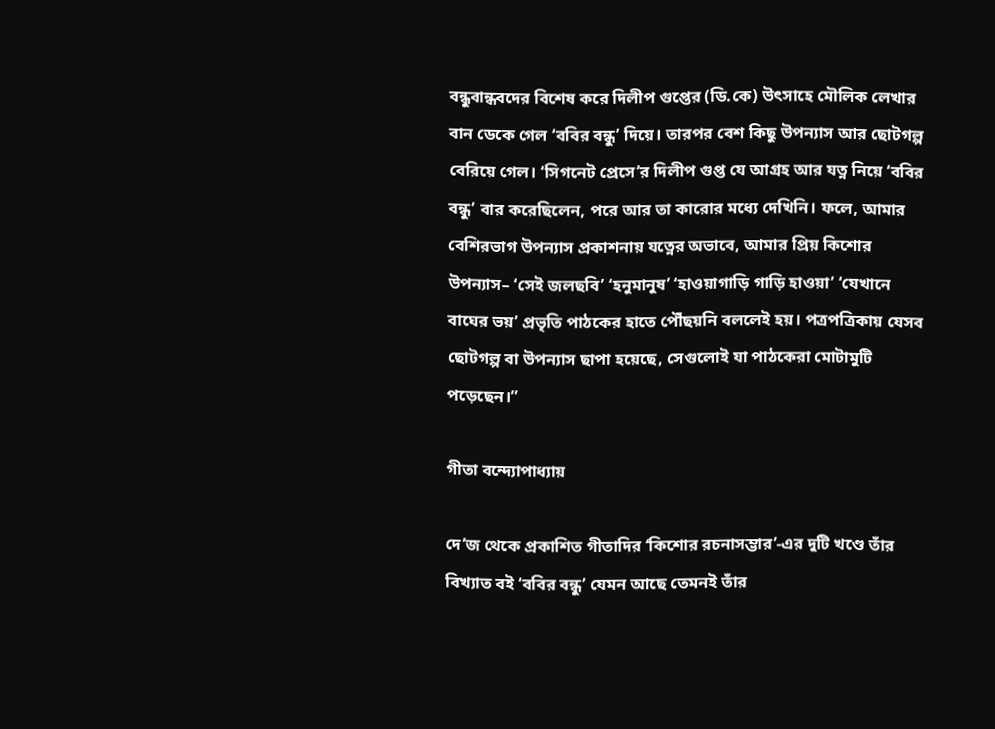বন্ধুবান্ধবদের বিশেষ করে দিলীপ গুপ্তের (ডি.কে) উৎসাহে মৌলিক লেখার বান ডেকে গেল ‘ববির বন্ধু’ দিয়ে। তারপর বেশ কিছু উপন্যাস আর ছোটগল্প বেরিয়ে গেল। ‘সিগনেট প্রেসে’র দিলীপ গুপ্ত যে আগ্রহ আর যত্ন নিয়ে ‘ববির বন্ধু’ বার করেছিলেন, পরে আর তা কারোর মধ্যে দেখিনি। ফলে, আমার বেশিরভাগ উপন্যাস প্রকাশনায় যত্নের অভাবে, আমার প্রিয় কিশোর উপন্যাস– ‘সেই জলছবি’ ‘হনুমানুষ’ ‘হাওয়াগাড়ি গাড়ি হাওয়া’ ‘যেখানে বাঘের ভয়’ প্রভৃতি পাঠকের হাতে পৌঁছয়নি বললেই হয়। পত্রপত্রিকায় যেসব ছোটগল্প বা উপন্যাস ছাপা হয়েছে, সেগুলোই যা পাঠকেরা মোটামুটি পড়েছেন।”

গীতা বন্দ্যোপাধ্যায়

দে’জ থেকে প্রকাশিত গীতাদির ‘কিশোর রচনাসম্ভার’-এর দুটি খণ্ডে তাঁর বিখ্যাত বই ‘ববির বন্ধু’ যেমন আছে তেমনই তাঁর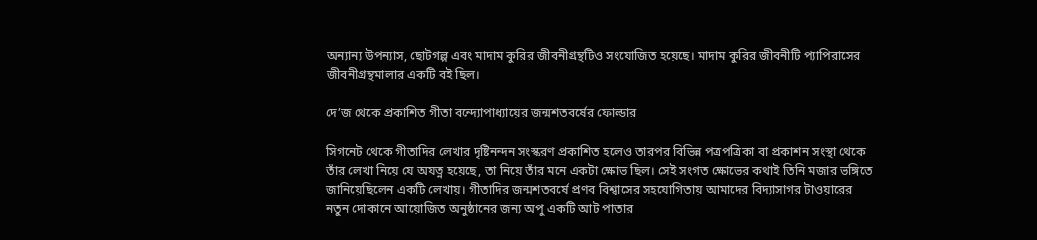অন্যান্য উপন্যাস, ছোটগল্প এবং মাদাম কুরির জীবনীগ্রন্থটিও সংযোজিত হয়েছে। মাদাম কুরির জীবনীটি প্যাপিরাসের জীবনীগ্রন্থমালার একটি বই ছিল।

দে’জ থেকে প্রকাশিত গীতা বন্দ্যোপাধ্যায়ের জন্মশতবর্ষের ফোল্ডার

সিগনেট থেকে গীতাদির লেখার দৃষ্টিনন্দন সংস্করণ প্রকাশিত হলেও তারপর বিভিন্ন পত্রপত্রিকা বা প্রকাশন সংস্থা থেকে তাঁর লেখা নিয়ে যে অযত্ন হয়েছে, তা নিয়ে তাঁর মনে একটা ক্ষোভ ছিল। সেই সংগত ক্ষোভের কথাই তিনি মজার ভঙ্গিতে জানিয়েছিলেন একটি লেখায়। গীতাদির জন্মশতবর্ষে প্রণব বিশ্বাসের সহযোগিতায় আমাদের বিদ্যাসাগর টাওয়ারের নতুন দোকানে আয়োজিত অনুষ্ঠানের জন্য অপু একটি আট পাতার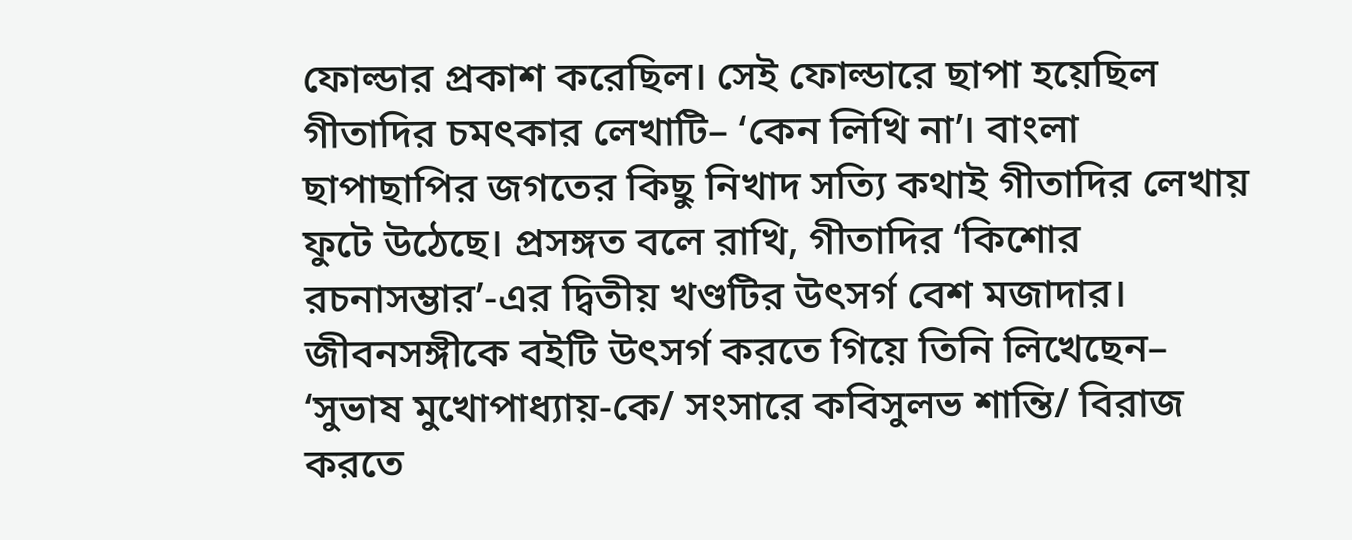ফোল্ডার প্রকাশ করেছিল। সেই ফোল্ডারে ছাপা হয়েছিল গীতাদির চমৎকার লেখাটি– ‘কেন লিখি না’। বাংলা ছাপাছাপির জগতের কিছু নিখাদ সত্যি কথাই গীতাদির লেখায় ফুটে উঠেছে। প্রসঙ্গত বলে রাখি, গীতাদির ‘কিশোর রচনাসম্ভার’-এর দ্বিতীয় খণ্ডটির উৎসর্গ বেশ মজাদার। জীবনসঙ্গীকে বইটি উৎসর্গ করতে গিয়ে তিনি লিখেছেন– ‘সুভাষ মুখোপাধ্যায়-কে/ সংসারে কবিসুলভ শান্তি/ বিরাজ করতে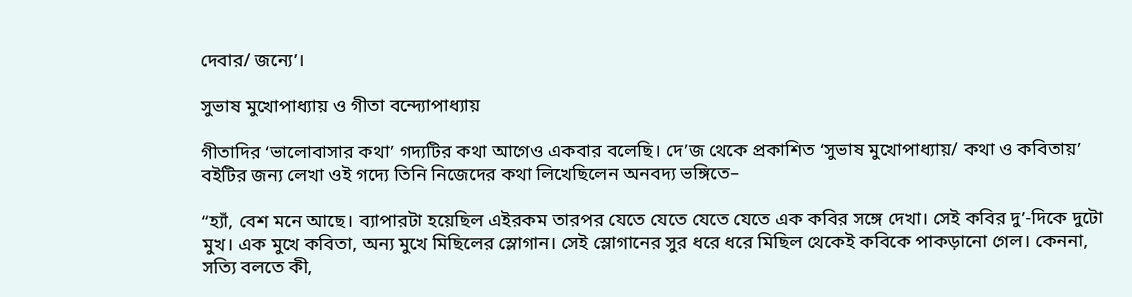দেবার/ জন্যে’।

সুভাষ মুখোপাধ্যায় ও গীতা বন্দ্যোপাধ্যায়

গীতাদির ‘ভালোবাসার কথা’ গদ্যটির কথা আগেও একবার বলেছি। দে’জ থেকে প্রকাশিত ‘সুভাষ মুখোপাধ্যায়/ কথা ও কবিতায়’ বইটির জন্য লেখা ওই গদ্যে তিনি নিজেদের কথা লিখেছিলেন অনবদ্য ভঙ্গিতে–

“হ্যাঁ, বেশ মনে আছে। ব্যাপারটা হয়েছিল এইরকম তারপর যেতে যেতে যেতে যেতে এক কবির সঙ্গে দেখা। সেই কবির দু’-দিকে দুটো মুখ। এক মুখে কবিতা, অন্য মুখে মিছিলের স্লোগান। সেই স্লোগানের সুর ধরে ধরে মিছিল থেকেই কবিকে পাকড়ানো গেল। কেননা, সত্যি বলতে কী,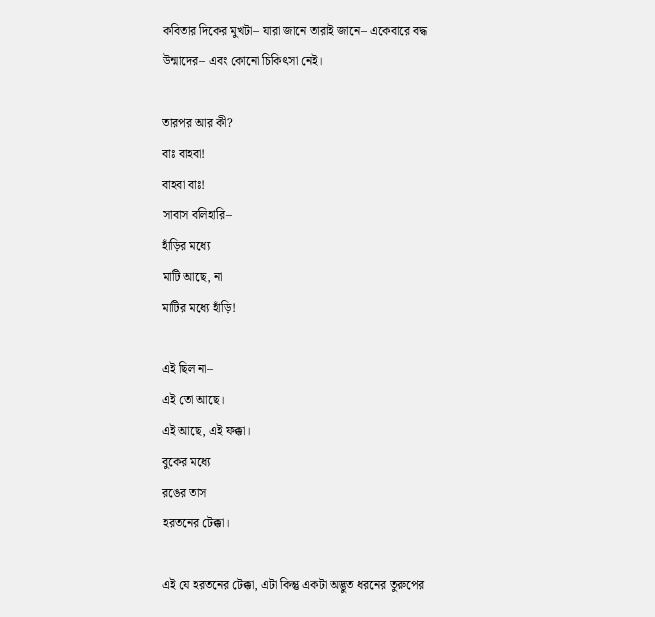কবিতার দিকের মুখটা– যারা জানে তারাই জানে– একেবারে বদ্ধ উন্মাদের– এবং কোনো চিকিৎসা নেই।

তারপর আর কী?
বাঃ বাহবা!
বাহবা বাঃ!
সাবাস বলিহারি–
হাঁড়ির মধ্যে
মাটি আছে, না
মাটির মধ্যে হাঁড়ি!

এই ছিল না–
এই তো আছে।
এই আছে, এই ফক্কা।
বুকের মধ্যে
রঙের তাস
হরতনের টেক্কা।

এই যে হরতনের টেক্কা, এটা কিন্তু একটা অদ্ভুত ধরনের তুরুপের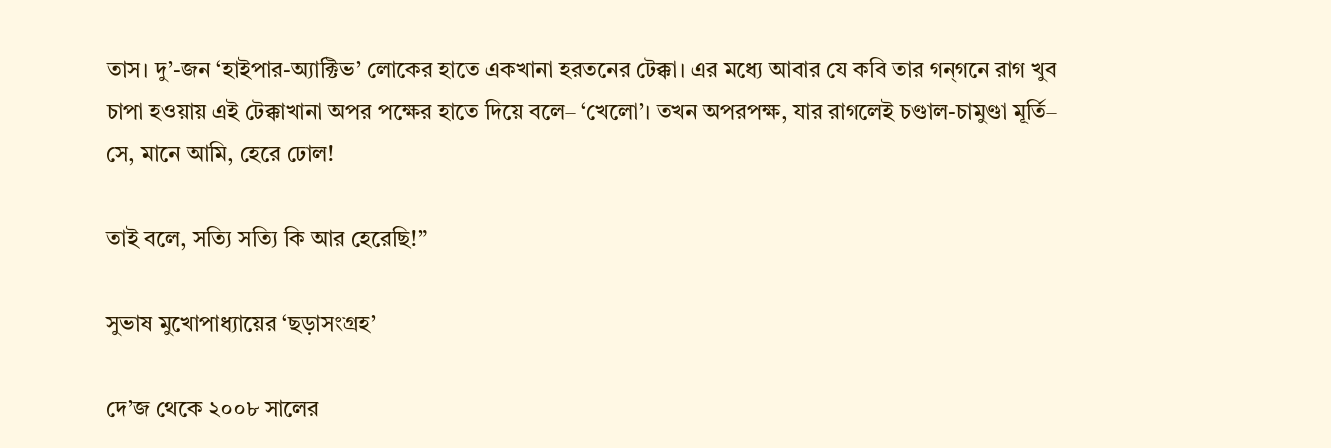তাস। দু’-জন ‘হাইপার-অ্যাক্টিভ’ লোকের হাতে একখানা হরতনের টেক্কা। এর মধ্যে আবার যে কবি তার গন্‌গনে রাগ খুব চাপা হওয়ায় এই টেক্কাখানা অপর পক্ষের হাতে দিয়ে বলে– ‘খেলো’। তখন অপরপক্ষ, যার রাগলেই চণ্ডাল-চামুণ্ডা মূর্তি– সে, মানে আমি, হেরে ঢোল!

তাই বলে, সত্যি সত্যি কি আর হেরেছি!”

সুভাষ মুখোপাধ্যায়ের ‘ছড়াসংগ্রহ’

দে’জ থেকে ২০০৮ সালের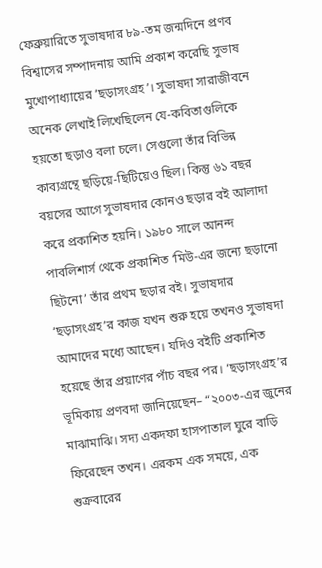ফেব্রুয়ারিতে সুভাষদার ৮৯-তম জন্মদিনে প্রণব বিশ্বাসের সম্পাদনায় আমি প্রকাশ করেছি সুভাষ মুখোপাধ্যায়ের ‘ছড়াসংগ্রহ’। সুভাষদা সারাজীবনে অনেক লেখাই লিখেছিলেন যে-কবিতাগুলিকে হয়তো ছড়াও বলা চলে। সেগুলো তাঁর বিভিন্ন কাব্যগ্রন্থে ছড়িয়ে-ছিটিয়েও ছিল। কিন্তু ৬১ বছর বয়সের আগে সুভাষদার কোনও ছড়ার বই আলাদা করে প্রকাশিত হয়নি। ১৯৮০ সালে আনন্দ পাবলিশার্স থেকে প্রকাশিত ‘মিউ-এর জন্যে ছড়ানো ছিটনো’ তাঁর প্রথম ছড়ার বই। সুভাষদার ‘ছড়াসংগ্রহ’র কাজ যখন শুরু হয়ে তখনও সুভাষদা আমাদের মধ্যে আছেন। যদিও বইটি প্রকাশিত হয়েছে তাঁর প্রয়াণের পাঁচ বছর পর। ‘ছড়াসংগ্রহ’র ভূমিকায় প্রণবদা জানিয়েছেন– “২০০৩-এর জুনের মাঝামাঝি। সদ্য একদফা হাসপাতাল ঘুরে বাড়ি ফিরেছেন তখন। এরকম এক সময়ে, এক শুক্রবারের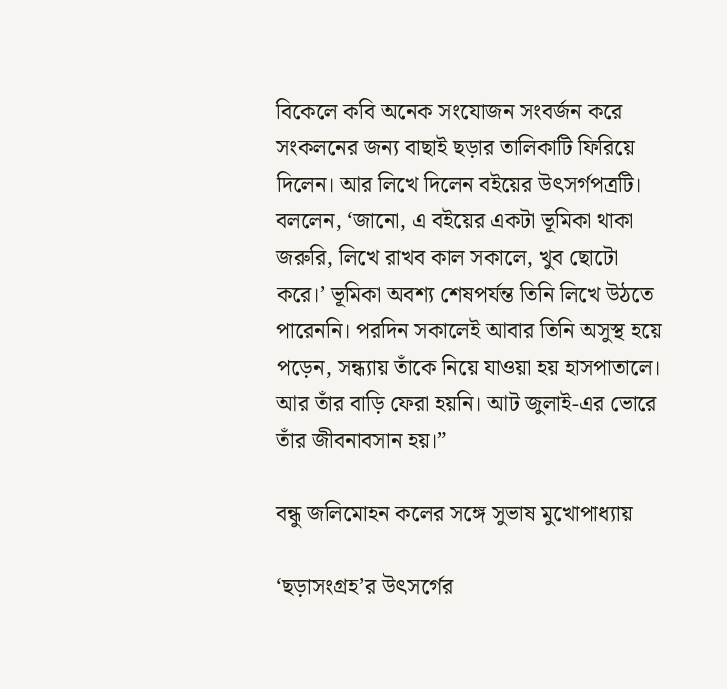বিকেলে কবি অনেক সংযোজন সংবর্জন করে সংকলনের জন্য বাছাই ছড়ার তালিকাটি ফিরিয়ে দিলেন। আর লিখে দিলেন বইয়ের উৎসর্গপত্রটি। বললেন, ‘জানো, এ বইয়ের একটা ভূমিকা থাকা জরুরি, লিখে রাখব কাল সকালে, খুব ছোটো করে।’ ভূমিকা অবশ্য শেষপর্যন্ত তিনি লিখে উঠতে পারেননি। পরদিন সকালেই আবার তিনি অসুস্থ হয়ে পড়েন, সন্ধ্যায় তাঁকে নিয়ে যাওয়া হয় হাসপাতালে। আর তাঁর বাড়ি ফেরা হয়নি। আট জুলাই-এর ভোরে তাঁর জীবনাবসান হয়।”

বন্ধু জলিমোহন কলের সঙ্গে সুভাষ মুখোপাধ্যায়

‘ছড়াসংগ্রহ’র উৎসর্গের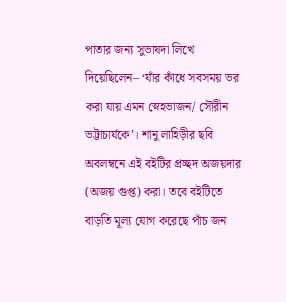পাতার জন্য সুভাষদা লিখে দিয়েছিলেন– ‘যাঁর কাঁধে সবসময় ভর করা যায় এমন স্নেহভাজন/ সৌরীন ভট্টাচার্যকে’। শানু লাহিড়ীর ছবি অবলম্বনে এই বইটির প্রচ্ছদ অজয়দার (অজয় গুপ্ত) করা। তবে বইটিতে বাড়তি মূল্য যোগ করেছে পাঁচ জন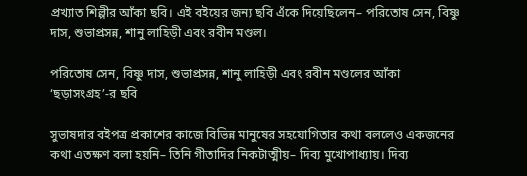প্রখ্যাত শিল্পীর আঁকা ছবি। এই বইয়ের জন্য ছবি এঁকে দিয়েছিলেন– পরিতোষ সেন, বিষ্ণু দাস, শুভাপ্রসন্ন, শানু লাহিড়ী এবং রবীন মণ্ডল।

পরিতোষ সেন, বিষ্ণু দাস, শুভাপ্রসন্ন, শানু লাহিড়ী এবং রবীন মণ্ডলের আঁকা ‘ছড়াসংগ্রহ’-র ছবি

সুভাষদার বইপত্র প্রকাশের কাজে বিভিন্ন মানুষের সহযোগিতার কথা বললেও একজনের কথা এতক্ষণ বলা হয়নি– তিনি গীতাদির নিকটাত্মীয়– দিব্য মুখোপাধ্যায়। দিব্য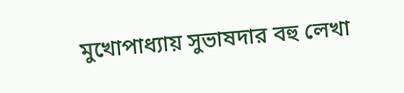মুখোপাধ্যায় সুভাষদার বহু লেখা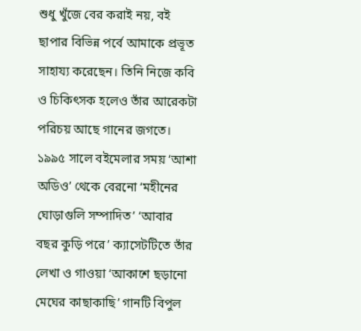শুধু খুঁজে বের করাই নয়, বই ছাপার বিভিন্ন পর্বে আমাকে প্রভূত সাহায্য করেছেন। তিনি নিজে কবি ও চিকিৎসক হলেও তাঁর আরেকটা পরিচয় আছে গানের জগতে। ১৯৯৫ সালে বইমেলার সময় ‘আশা অডিও’ থেকে বেরনো ‘মহীনের ঘোড়াগুলি সম্পাদিত’ ‘আবার বছর কুড়ি পরে’ ক্যাসেটটিতে তাঁর লেখা ও গাওয়া ‘আকাশে ছড়ানো মেঘের কাছাকাছি’ গানটি বিপুল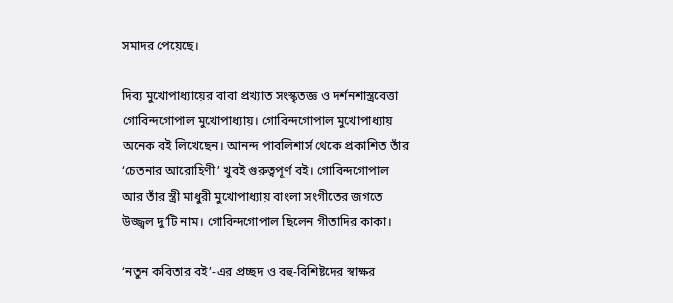সমাদর পেয়েছে।

দিব্য মুখোপাধ্যায়ের বাবা প্রখ্যাত সংস্কৃতজ্ঞ ও দর্শনশাস্ত্রবেত্তা গোবিন্দগোপাল মুখোপাধ্যায়। গোবিন্দগোপাল মুখোপাধ্যায় অনেক বই লিখেছেন। আনন্দ পাবলিশার্স থেকে প্রকাশিত তাঁর ‘চেতনার আরোহিণী’ খুবই গুরুত্বপূর্ণ বই। গোবিন্দগোপাল আর তাঁর স্ত্রী মাধুরী মুখোপাধ্যায় বাংলা সংগীতের জগতে উজ্জ্বল দু’টি নাম। গোবিন্দগোপাল ছিলেন গীতাদির কাকা।

‘নতুন কবিতার বই’-এর প্রচ্ছদ ও বহু-বিশিষ্টদের স্বাক্ষর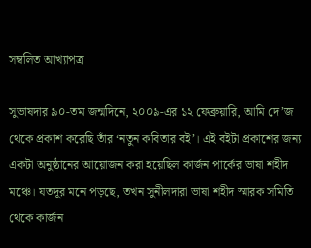সম্বলিত আখ্যাপত্র

সুভাষদার ৯০-তম জন্মদিনে, ২০০৯-এর ১২ ফেব্রুয়ারি, আমি দে’জ থেকে প্রকাশ করেছি তাঁর ‘নতুন কবিতার বই’। এই বইটা প্রকাশের জন্য একটা অনুষ্ঠানের আয়োজন করা হয়েছিল কার্জন পার্কের ভাষা শহীদ মঞ্চে। যতদূর মনে পড়ছে, তখন সুনীলদারা ভাষা শহীদ স্মারক সমিতি থেকে কার্জন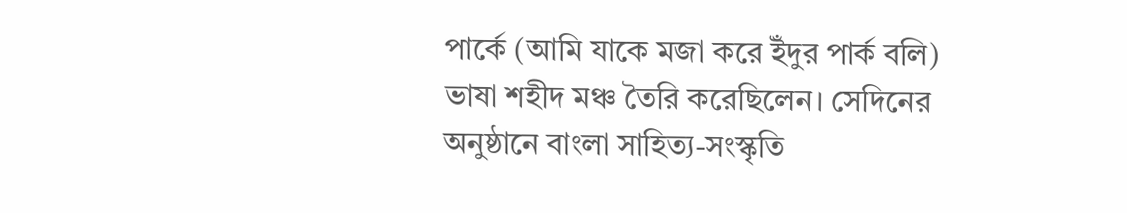পার্কে (আমি যাকে মজা করে ইঁদুর পার্ক বলি) ভাষা শহীদ মঞ্চ তৈরি করেছিলেন। সেদিনের অনুষ্ঠানে বাংলা সাহিত্য-সংস্কৃতি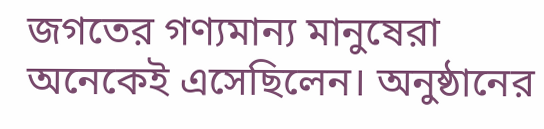জগতের গণ্যমান্য মানুষেরা অনেকেই এসেছিলেন। অনুষ্ঠানের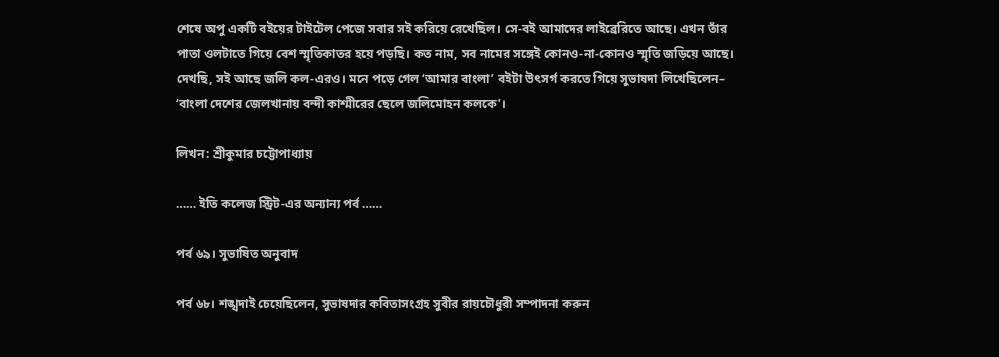শেষে অপু একটি বইয়ের টাইটেল পেজে সবার সই করিয়ে রেখেছিল। সে-বই আমাদের লাইব্রেরিতে আছে। এখন তাঁর পাতা ওলটাতে গিয়ে বেশ স্মৃতিকাতর হয়ে পড়ছি। কত নাম, সব নামের সঙ্গেই কোনও-না-কোনও স্মৃতি জড়িয়ে আছে। দেখছি, সই আছে জলি কল-এরও। মনে পড়ে গেল ‘আমার বাংলা’ বইটা উৎসর্গ করতে গিয়ে সুভাষদা লিখেছিলেন– ‘বাংলা দেশের জেলখানায় বন্দী কাশ্মীরের ছেলে জলিমোহন কলকে’।

লিখন: শ্রীকুমার চট্টোপাধ্যায়

…… ইতি কলেজ স্ট্রিট-এর অন্যান্য পর্ব ……

পর্ব ৬৯। সুভাষিত অনুবাদ

পর্ব ৬৮। শঙ্খদাই চেয়েছিলেন, সুভাষদার কবিতাসংগ্রহ সুবীর রায়চৌধুরী সম্পাদনা করুন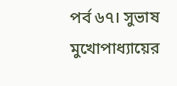পর্ব ৬৭। সুভাষ মুখোপাধ্যায়ের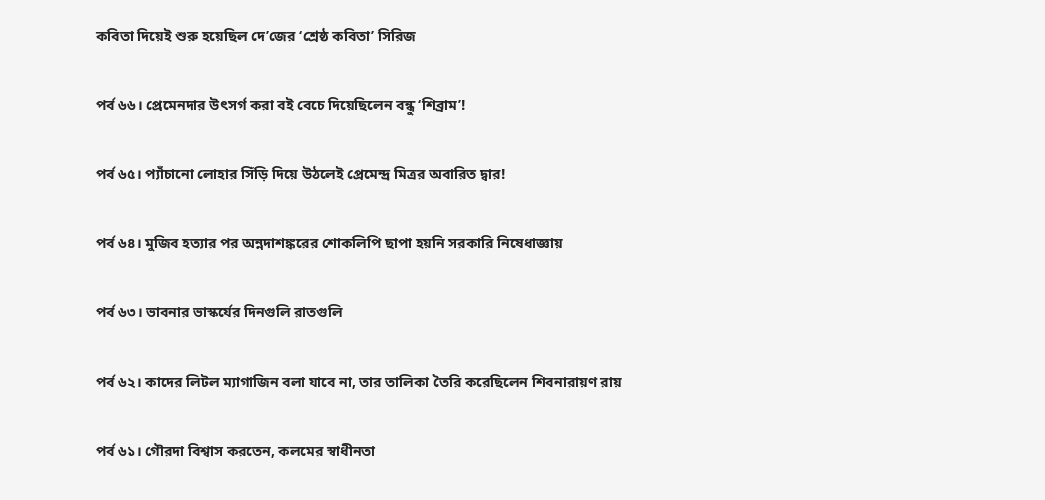কবিতা দিয়েই শুরু হয়েছিল দে’জের ‘শ্রেষ্ঠ কবিতা’ সিরিজ

পর্ব ৬৬। প্রেমেনদার উৎসর্গ করা বই বেচে দিয়েছিলেন বন্ধু ‘শিব্রাম’!

পর্ব ৬৫। প্যাঁচানো লোহার সিঁড়ি দিয়ে উঠলেই প্রেমেন্দ্র মিত্রর অবারিত দ্বার!

পর্ব ৬৪। মুজিব হত্যার পর অন্নদাশঙ্করের শোকলিপি ছাপা হয়নি সরকারি নিষেধাজ্ঞায়

পর্ব ৬৩। ভাবনার ভাস্কর্যের দিনগুলি রাতগুলি

পর্ব ৬২। কাদের লিটল ম্যাগাজিন বলা যাবে না, তার তালিকা তৈরি করেছিলেন শিবনারায়ণ রায়

পর্ব ৬১। গৌরদা বিশ্বাস করতেন, কলমের স্বাধীনতা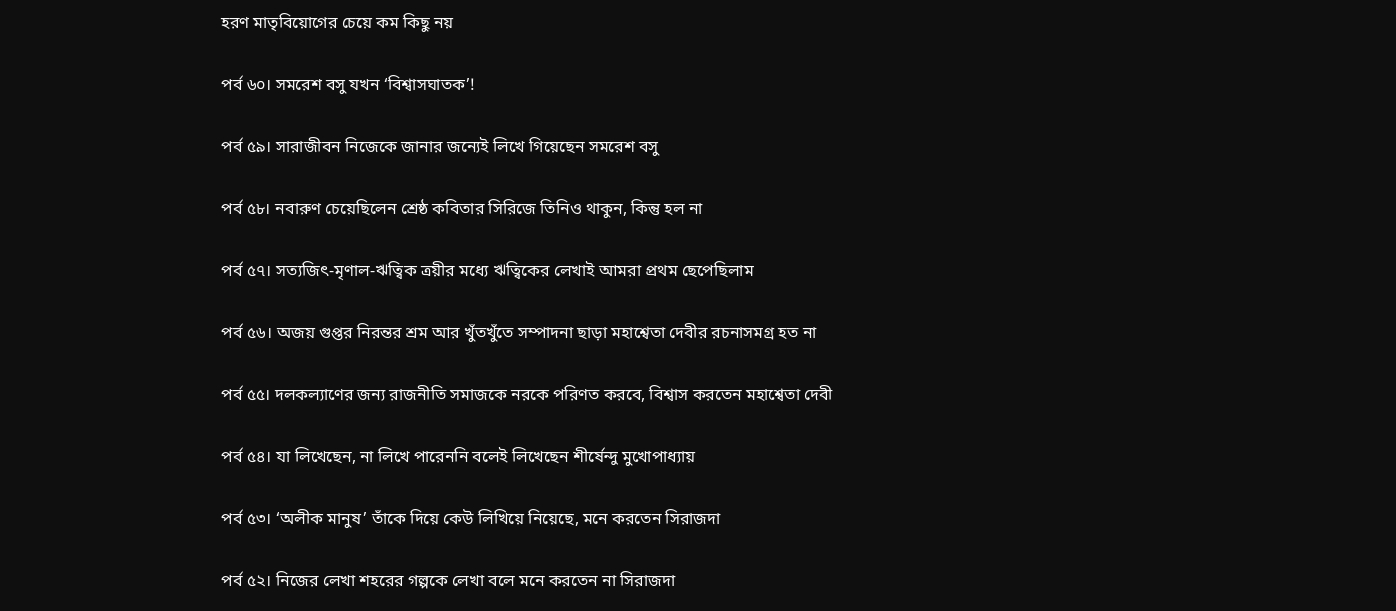হরণ মাতৃবিয়োগের চেয়ে কম কিছু নয়

পর্ব ৬০। সমরেশ বসু যখন ‘বিশ্বাসঘাতক’!

পর্ব ৫৯। সারাজীবন নিজেকে জানার জন্যেই লিখে গিয়েছেন সমরেশ বসু

পর্ব ৫৮। নবারুণ চেয়েছিলেন শ্রেষ্ঠ কবিতার সিরিজে তিনিও থাকুন, কিন্তু হল না

পর্ব ৫৭। সত্যজিৎ-মৃণাল-ঋত্বিক ত্রয়ীর মধ্যে ঋত্বিকের লেখাই আমরা প্রথম ছেপেছিলাম

পর্ব ৫৬। অজয় গুপ্তর নিরন্তর শ্রম আর খুঁতখুঁতে সম্পাদনা ছাড়া মহাশ্বেতা দেবীর রচনাসমগ্র হত না

পর্ব ৫৫। দলকল্যাণের জন্য রাজনীতি সমাজকে নরকে পরিণত করবে, বিশ্বাস করতেন মহাশ্বেতা দেবী

পর্ব ৫৪। যা লিখেছেন, না লিখে পারেননি বলেই লিখেছেন শীর্ষেন্দু মুখোপাধ্যায়

পর্ব ৫৩। ‘অলীক মানুষ’ তাঁকে দিয়ে কেউ লিখিয়ে নিয়েছে, মনে করতেন সিরাজদা

পর্ব ৫২। নিজের লেখা শহরের গল্পকে লেখা বলে মনে করতেন না সিরাজদা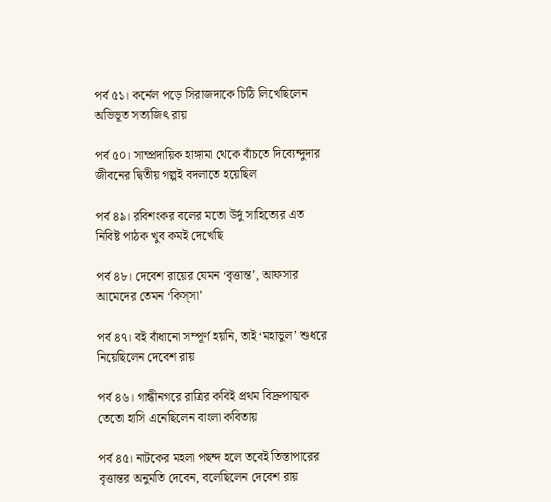পর্ব ৫১। কর্নেল পড়ে সিরাজদাকে চিঠি লিখেছিলেন অভিভূত সত্যজিৎ রায়

পর্ব ৫০। সাম্প্রদায়িক হাঙ্গামা থেকে বাঁচতে দিব্যেন্দুদার জীবনের দ্বিতীয় গল্পই বদলাতে হয়েছিল

পর্ব ৪৯। রবিশংকর বলের মতো উর্দু সাহিত্যের এত নিবিষ্ট পাঠক খুব কমই দেখেছি

পর্ব ৪৮। দেবেশ রায়ের যেমন ‘বৃত্তান্ত’, আফসার আমেদের তেমন ‘কিস্‌সা’

পর্ব ৪৭। বই বাঁধানো সম্পূর্ণ হয়নি, তাই ‘মহাভুল’ শুধরে নিয়েছিলেন দেবেশ রায়

পর্ব ৪৬। গান্ধীনগরে রাত্রির কবিই প্রথম বিদ্রুপাত্মক তেতো হাসি এনেছিলেন বাংলা কবিতায়

পর্ব ৪৫। নাটকের মহলা পছন্দ হলে তবেই তিস্তাপারের বৃত্তান্তর অনুমতি দেবেন, বলেছিলেন দেবেশ রায়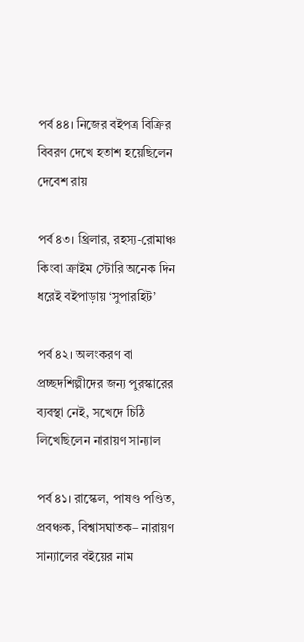পর্ব ৪৪। নিজের বইপত্র বিক্রির বিবরণ দেখে হতাশ হয়েছিলেন দেবেশ রায়

পর্ব ৪৩। থ্রিলার, রহস্য-রোমাঞ্চ কিংবা ক্রাইম স্টোরি অনেক দিন ধরেই বইপাড়ায় ‘সুপারহিট’

পর্ব ৪২। অলংকরণ বা প্রচ্ছদশিল্পীদের জন্য পুরস্কারের ব্যবস্থা নেই, সখেদে চিঠি লিখেছিলেন নারায়ণ সান্যাল

পর্ব ৪১। রাস্কেল, পাষণ্ড পণ্ডিত, প্রবঞ্চক, বিশ্বাসঘাতক– নারায়ণ সান্যালের বইয়ের নাম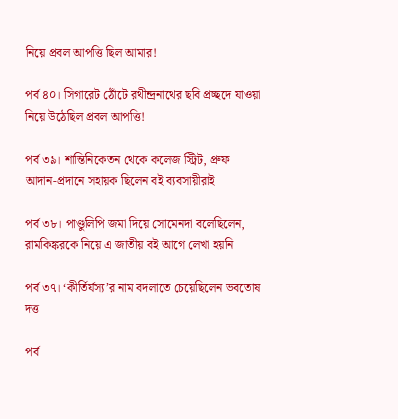নিয়ে প্রবল আপত্তি ছিল আমার!

পর্ব ৪০। সিগারেট ঠোঁটে রথীন্দ্রনাথের ছবি প্রচ্ছদে যাওয়া নিয়ে উঠেছিল প্রবল আপত্তি!

পর্ব ৩৯। শান্তিনিকেতন থেকে কলেজ স্ট্রিট, প্রুফ আদান-প্রদানে সহায়ক ছিলেন বই ব্যবসায়ীরাই

পর্ব ৩৮। পাণ্ডুলিপি জমা দিয়ে সোমেনদা বলেছিলেন, রামকিঙ্করকে নিয়ে এ জাতীয় বই আগে লেখা হয়নি

পর্ব ৩৭। ‘কীর্তির্যস্য’র নাম বদলাতে চেয়েছিলেন ভবতোষ দত্ত

পর্ব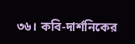৩৬। কবি-দার্শনিকের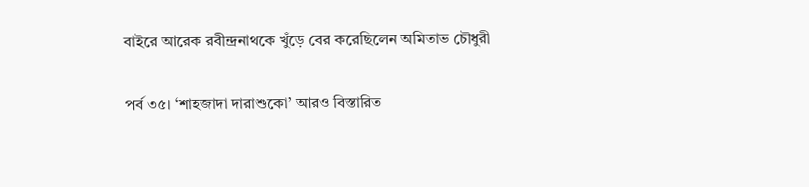বাইরে আরেক রবীন্দ্রনাথকে খুঁড়ে বের করেছিলেন অমিতাভ চৌধুরী

পর্ব ৩৫। ‘শাহজাদা দারাশুকো’ আরও বিস্তারিত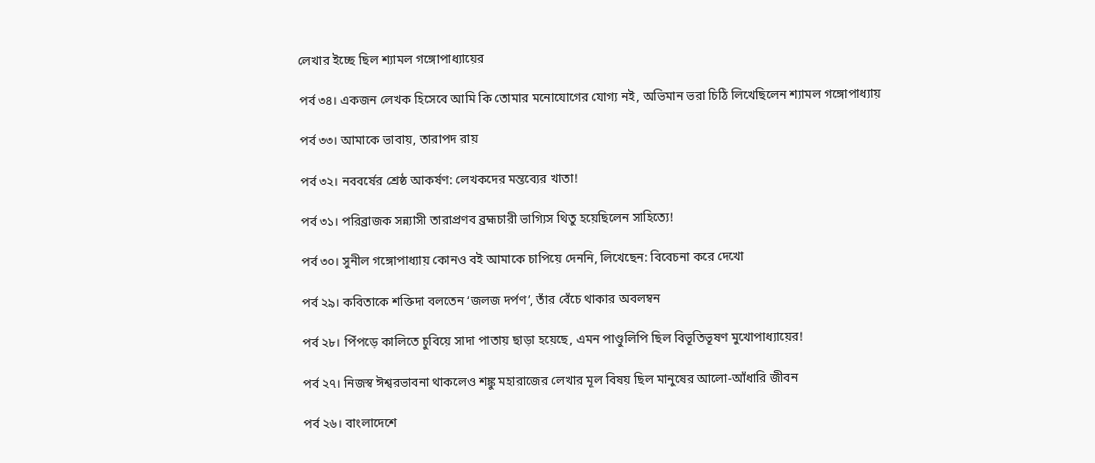লেখার ইচ্ছে ছিল শ্যামল গঙ্গোপাধ্যায়ের

পর্ব ৩৪। একজন লেখক হিসেবে আমি কি তোমার মনোযোগের যোগ্য নই, অভিমান ভরা চিঠি লিখেছিলেন শ্যামল গঙ্গোপাধ্যায়

পর্ব ৩৩। আমাকে ভাবায়, তারাপদ রায়

পর্ব ৩২। নববর্ষের শ্রেষ্ঠ আকর্ষণ: লেখকদের মন্তব্যের খাতা!

পর্ব ৩১। পরিব্রাজক সন্ন্যাসী তারাপ্রণব ব্রহ্মচারী ভাগ্যিস থিতু হয়েছিলেন সাহিত্যে!

পর্ব ৩০। সুনীল গঙ্গোপাধ্যায় কোনও বই আমাকে চাপিয়ে দেননি, লিখেছেন: বিবেচনা করে দেখো

পর্ব ২৯। কবিতাকে শক্তিদা বলতেন ‘জলজ দর্পণ’, তাঁর বেঁচে থাকার অবলম্বন

পর্ব ২৮। পিঁপড়ে কালিতে চুবিয়ে সাদা পাতায় ছাড়া হয়েছে, এমন পাণ্ডুলিপি ছিল বিভূতিভূষণ মুখোপাধ্যায়ের!

পর্ব ২৭। নিজস্ব ঈশ্বরভাবনা থাকলেও শঙ্কু মহারাজের লেখার মূল বিষয় ছিল মানুষের আলো-আঁধারি জীবন

পর্ব ২৬। বাংলাদেশে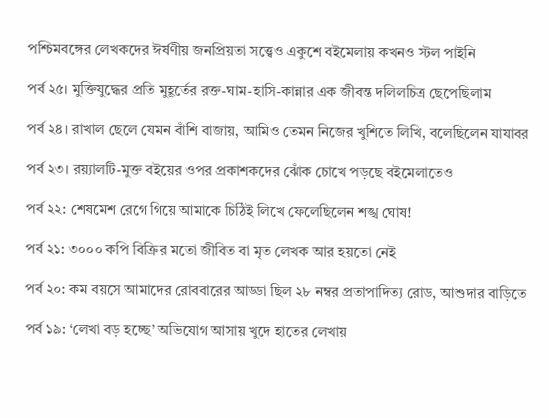পশ্চিমবঙ্গের লেখকদের ঈর্ষণীয় জনপ্রিয়তা সত্ত্বেও একুশে বইমেলায় কখনও স্টল পাইনি

পর্ব ২৫। মুক্তিযুদ্ধের প্রতি মুহূর্তের রক্ত-ঘাম-হাসি-কান্নার এক জীবন্ত দলিলচিত্র ছেপেছিলাম

পর্ব ২৪। রাখাল ছেলে যেমন বাঁশি বাজায়, আমিও তেমন নিজের খুশিতে লিখি, বলেছিলেন যাযাবর

পর্ব ২৩। রয়্যালটি-মুক্ত বইয়ের ওপর প্রকাশকদের ঝোঁক চোখে পড়ছে বইমেলাতেও

পর্ব ২২: শেষমেশ রেগে গিয়ে আমাকে চিঠিই লিখে ফেলেছিলেন শঙ্খ ঘোষ!

পর্ব ২১: ৩০০০ কপি বিক্রির মতো জীবিত বা মৃত লেখক আর হয়তো নেই

পর্ব ২০: কম বয়সে আমাদের রোববারের আড্ডা ছিল ২৮ নম্বর প্রতাপাদিত্য রোড, আশুদার বাড়িতে

পর্ব ১৯: ‘লেখা বড় হচ্ছে’ অভিযোগ আসায় খুদে হাতের লেখায়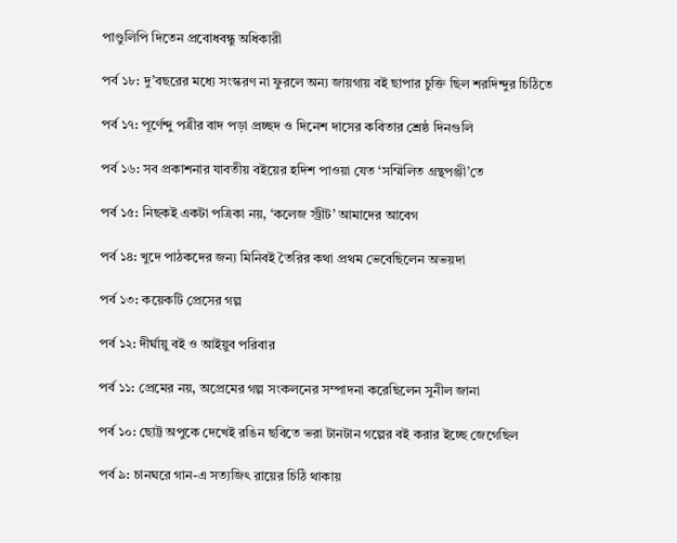পাণ্ডুলিপি দিতেন প্রবোধবন্ধু অধিকারী

পর্ব ১৮: দু’বছরের মধ্যে সংস্করণ না ফুরলে অন্য জায়গায় বই ছাপার চুক্তি ছিল শরদিন্দুর চিঠিতে

পর্ব ১৭: পূর্ণেন্দু পত্রীর বাদ পড়া প্রচ্ছদ ও দিনেশ দাসের কবিতার শ্রেষ্ঠ দিনগুলি

পর্ব ১৬: সব প্রকাশনার যাবতীয় বইয়ের হদিশ পাওয়া যেত ‘সম্মিলিত গ্রন্থপঞ্জী’তে

পর্ব ১৫: নিছকই একটা পত্রিকা নয়, ‘কলেজ স্ট্রীট’ আমাদের আবেগ

পর্ব ১৪: খুদে পাঠকদের জন্য মিনিবই তৈরির কথা প্রথম ভেবেছিলেন অভয়দা

পর্ব ১৩: কয়েকটি প্রেসের গল্প

পর্ব ১২: দীর্ঘায়ু বই ও আইয়ুব পরিবার

পর্ব ১১: প্রেমের নয়, অপ্রেমের গল্প সংকলনের সম্পাদনা করেছিলেন সুনীল জানা

পর্ব ১০: ছোট্ট অপুকে দেখেই রঙিন ছবিতে ভরা টানটান গল্পের বই করার ইচ্ছে জেগেছিল

পর্ব ৯: চানঘরে গান-এ সত্যজিৎ রায়ের চিঠি থাকায়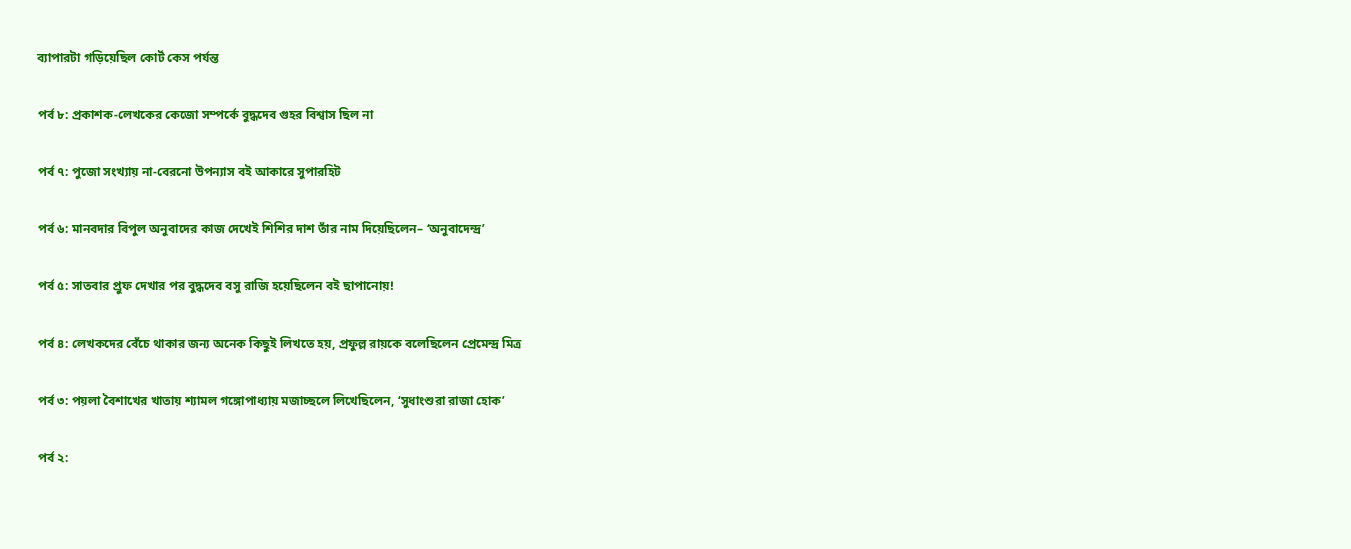ব্যাপারটা গড়িয়েছিল কোর্ট কেস পর্যন্ত

পর্ব ৮: প্রকাশক-লেখকের কেজো সম্পর্কে বুদ্ধদেব গুহর বিশ্বাস ছিল না

পর্ব ৭: পুজো সংখ্যায় না-বেরনো উপন্যাস বই আকারে সুপারহিট

পর্ব ৬: মানবদার বিপুল অনুবাদের কাজ দেখেই শিশির দাশ তাঁর নাম দিয়েছিলেন– ‘অনুবাদেন্দ্র’

পর্ব ৫: সাতবার প্রুফ দেখার পর বুদ্ধদেব বসু রাজি হয়েছিলেন বই ছাপানোয়!

পর্ব ৪: লেখকদের বেঁচে থাকার জন্য অনেক কিছুই লিখতে হয়, প্রফুল্ল রায়কে বলেছিলেন প্রেমেন্দ্র মিত্র

পর্ব ৩: পয়লা বৈশাখের খাতায় শ্যামল গঙ্গোপাধ্যায় মজাচ্ছলে লিখেছিলেন, ‘সুধাংশুরা রাজা হোক’

পর্ব ২: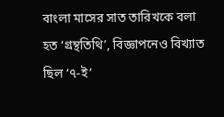বাংলা মাসের সাত তারিখকে বলা হত ‘গ্রন্থতিথি’, বিজ্ঞাপনেও বিখ্যাত ছিল ‘৭-ই’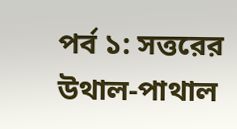পর্ব ১: সত্তরের উথাল-পাথাল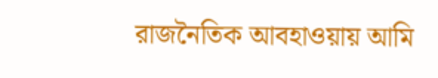রাজনৈতিক আবহাওয়ায় আমি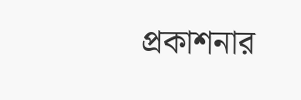প্রকাশনার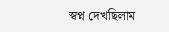স্বপ্ন দেখছিলাম